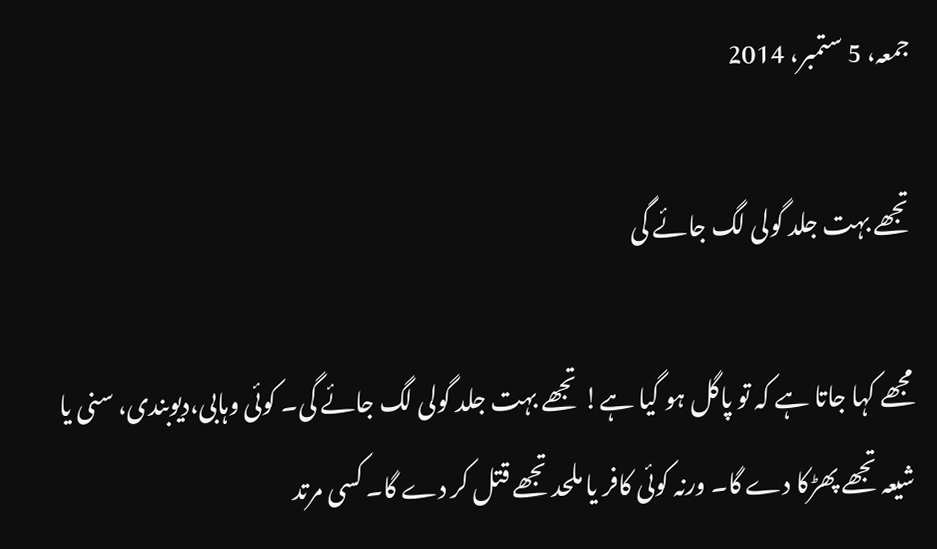جمعہ، 5 ستمبر، 2014

تجھے بہت جلد گولی لگ جائے گی

مجھے کہا جاتا ہے کہ تو پاگل ہو گیا ہے! تجھے بہت جلد گولی لگ جائے گی۔ کوئی وہابی،دیوبندی، سنی یا شیعہ تجھے پھڑکا دے گا۔ ورنہ کوئی کافر یا ملحد تجھے قتل کر دے گا۔ کسی مرتد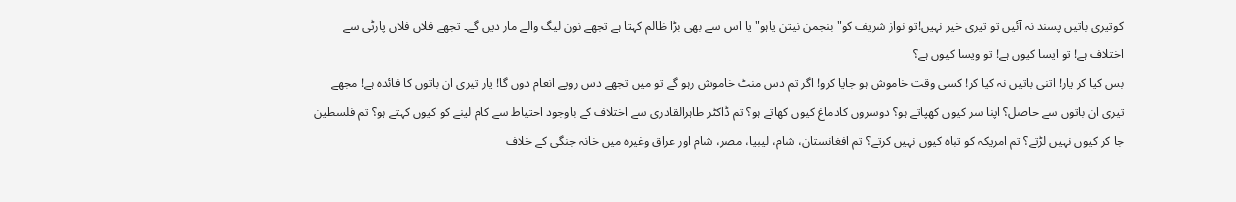کوتیری باتیں پسند نہ آئیں تو تیری خیر نہیں!تو نواز شریف کو"بنجمن نیتن یاہو" یا اس سے بھی بڑا ظالم کہتا ہے تجھے نون لیگ والے مار دیں گے۔ تجھے فلاں فلاں پارٹی سے اختلاف ہے! تو ایسا کیوں ہے! تو ویسا کیوں ہے؟
بس کیا کر یار! اتنی باتیں نہ کیا کر! کسی وقت خاموش ہو جایا کرو! اگر تم دس منٹ خاموش رہو گے تو میں تجھے دس روپے انعام دوں گا! یار تیری ان باتوں کا فائدہ ہے! مجھے تیری ان باتوں سے حاصل؟ اپنا سر کیوں کھپاتے ہو؟ دوسروں کادماغ کیوں کھاتے ہو؟ تم ڈاکٹر طاہرالقادری سے اختلاف کے باوجود احتیاط سے کام لینے کو کیوں کہتے ہو؟ تم فلسطین جا کر کیوں نہیں لڑتے؟ تم امریکہ کو تباہ کیوں نہیں کرتے؟ تم افغانستان، شام، لیبیا، مصر، شام اور عراق وغیرہ میں خانہ جنگی کے خلاف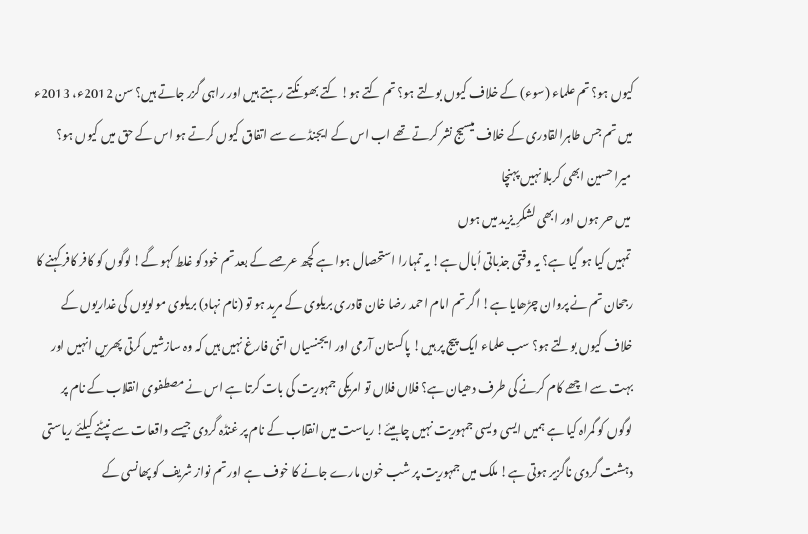کیوں ہو؟ تم علماء (سوء) کے خلاف کیوں بولتے ہو؟ تم کتے ہو! کتے بھونکتے رہتے ہیں اور راہی گزر جاتے ہیں؟ سن 2012ء، 2013ء میں تم جس طاہرالقادری کے خلاف میسیج نشر کرتے تھے اب اس کے ایجنڈے سے اتفاق کیوں کرتے ہو اس کے حق میں کیوں ہو؟
 میرا حسین ابھی کربلا نہیں پہنچا
 میں حر ہوں اور ابھی لشکرِ یزید میں ہوں
 تمہیں کیا ہو گیا ہے؟ یہ وقتی جذباتی اُبال ہے! یہ تمہارا استحصال ہوا ہے کچھ عرصے کے بعد تم خود کو غلط کہو گے! لوگوں کو کافر کافر کہنے کا رجحان تم نے پروان چڑھایا ہے! اگر تم امام احمد رضا خان قادری بریلوی کے مرید ہو تو (نام نہاد) بریلوی مولویوں کی غداریوں کے خلاف کیوں بولتے ہو؟ سب علماء ایک پیج پر ہیں! پاکستان آرمی اور ایجنسیاں اتنی فارغ نہیں ہیں کہ وہ سازشیں کرتی پھریں انہیں اور بہت سے اچھے کام کرنے کی طرف دھیان ہے؟ فلاں فلاں تو امریکی جمہوریت کی بات کرتا ہے اس نے مصطفوی انقلاب کے نام پر لوگوں کو گمراہ کیا ہے ہمیں ایسی ویسی جمہوریت نہیں چاہیئے! ریاست میں انقلاب کے نام پر غنڈہ گردی جیسے واقعات سے نپٹنے کیلئے ریاستی دہشت گردی ناگزیر ہوتی ہے! ملک میں جمہوریت پر شب خون مارے جانے کا خوف ہے اور تم نواز شریف کو پھانسی کے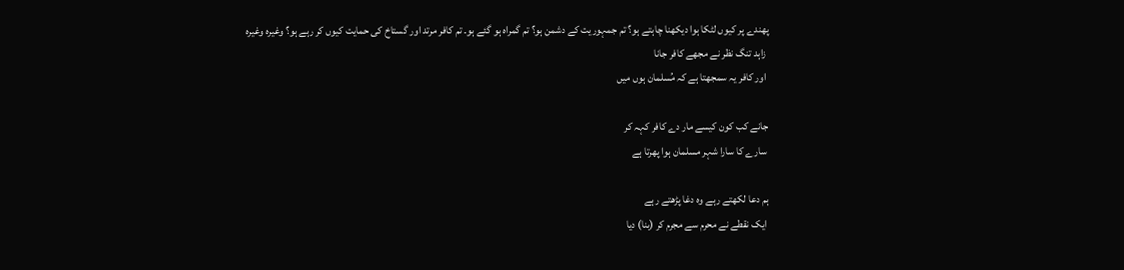پھندے پر کیوں لٹکا ہوا دیکھنا چاہتے ہو؟ تم جمہوریت کے دشمن ہو؟ تم گمراہ ہو گئے ہو۔ تم کافر مرتد اور گستاخ کی حمایت کیوں کر رہے ہو؟ وغیرہ وغیرہ
 زاہد تنگ نظر نے مجھے کافر جانا
 اور کافر یہ سمجھتا ہے کہ مُسلمان ہوں میں

جانے کب کون کیسے مار دے کافر کہہ کر
 سارے کا سارا شہر مسلمان ہوا پھرتا ہے

ہم دعا لکھتے رہے وہ دغا پڑھتے رہے
 ایک نقطے نے محرم سے مجرم کر (بنا) دیا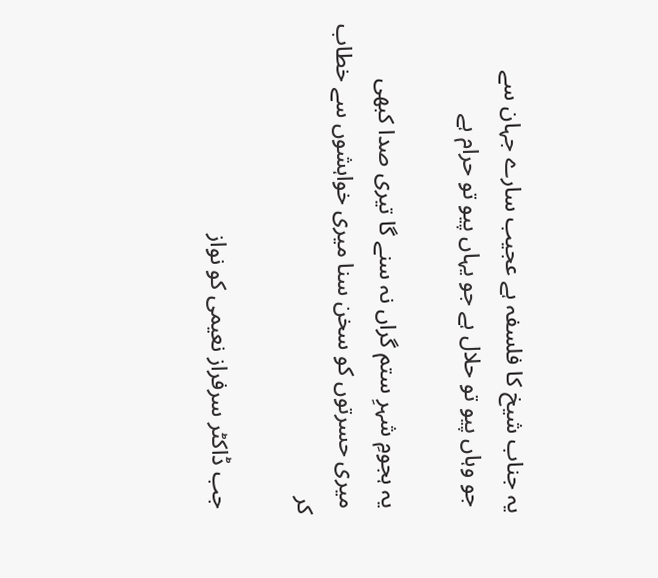یہ جناب شیخ کا فلسفہ ہے عجیب سارے جہان سے
 جو وہاں پیو تو حلال ہے جو یہاں پیو تو حرام ہے

 یہ ہجومِ شہرِ ستم گراں نہ سنے گا تیری صدا کبھی
 میری حسرتوں کو سخن سنا میری خواہشوں سے خطاب کر

 جب ڈاکٹر سرفراز نعیمی کو نواز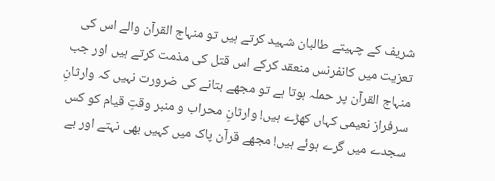شریف کے چہیتے طالبان شہید کرتے ہیں تو منہاج القرآن والے اس کی تعزیت میں کانفرنس منعقد کرکے اس قتل کی مذمت کرتے ہیں اور جب منہاج القرآن پر حملہ ہوتا ہے تو مجھے بتانے کی ضرورت نہیں کہ وارثانِ سرفراز نعیمی کہاں کھڑے ہیں! وارثانِ محراب و منبر وقتِ قیام کو کس سجدے میں گرے ہوئے ہیں! مجھے قرآن پاک میں کہیں بھی نہتے اور بے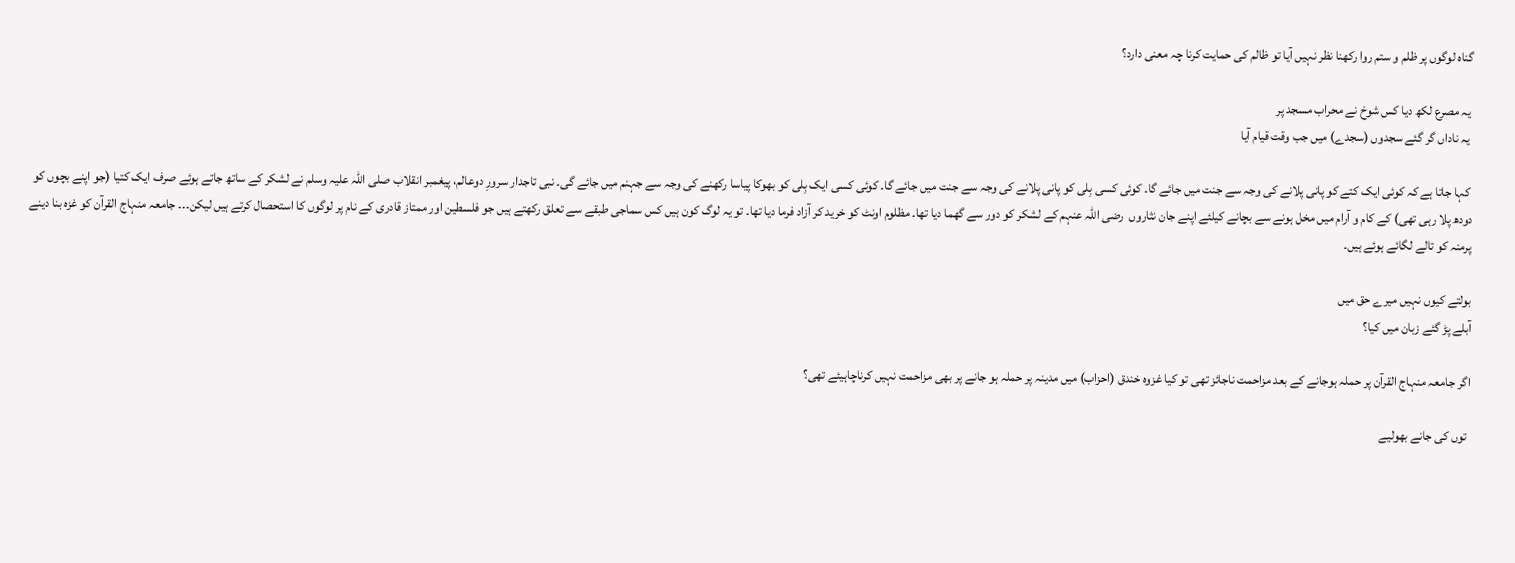گناہ لوگوں پر ظلم و ستم روا رکھنا نظر نہیں آیا تو ظالم کی حمایت کرنا چہ معنی دارد؟

 یہ مصرع لکھ دیا کس شوخ نے محراب مسجد پر
 یہ ناداں گر گئے سجدوں (سجدے) میں جب وقت قیام آیا

 کہا جاتا ہے کہ کوئی ایک کتے کو پانی پلانے کی وجہ سے جنت میں جائے گا۔ کوئی کسی بِلی کو پانی پلانے کی وجہ سے جنت میں جائے گا۔ کوئی کسی ایک بِلی کو بھوکا پیاسا رکھنے کی وجہ سے جہنم میں جائے گی۔ نبی تاجدار سرورِ دوعالم، پیغمبر انقلاب صلی اللہ علیہ وسلم نے لشکر کے ساتھ جاتے ہوئے صرف ایک کتیا (جو اپنے بچوں کو دودھ پلا رہی تھی) کے کام و آرام میں مخل ہونے سے بچانے کیلئے اپنے جان نثاروں  رضی اللہ عنہم کے لشکر کو دور سے گھما دیا تھا۔ مظلوم اونٹ کو خرید کر آزاد فرما دیا تھا۔ تو یہ لوگ کون ہیں کس سماجی طبقے سے تعلق رکھتے ہیں جو فلسطین اور ممتاز قادری کے نام پر لوگوں کا استحصال کرتے ہیں لیکن۔۔۔ جامعہ منہاج القرآن کو غزہ بنا دینے  پرمنہ کو تالے لگائے ہوئے ہیں۔

بولتے کیوں نہیں میرے حق میں
آبلے پڑ گئے زبان میں کیا؟

اگر جامعہ منہاج القرآن پر حملہ ہوجانے کے بعد مزاحمت ناجائز تھی تو کیا غزوہ خندق (احزاب) میں مدینہ پر حملہ ہو جانے پر بھی مزاحمت نہیں کرناچاہیئے تھی؟

 توں کی جانے بھولیے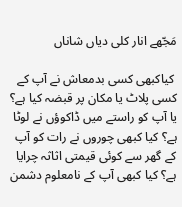مَجّھے انار کلی دیاں شاناں

 کیاکبھی کسی بدمعاش نے آپ کے کسی پلاٹ یا مکان پر قبضہ کیا ہے؟ یا آپ کو راستے میں ڈاکوؤں نے لوٹا ہے؟ کیا کبھی چوروں نے رات کو آپ کے گھر سے کوئی قیمتی اثاثہ چرایا ہے؟ کیا کبھی آپ کے نامعلوم دشمن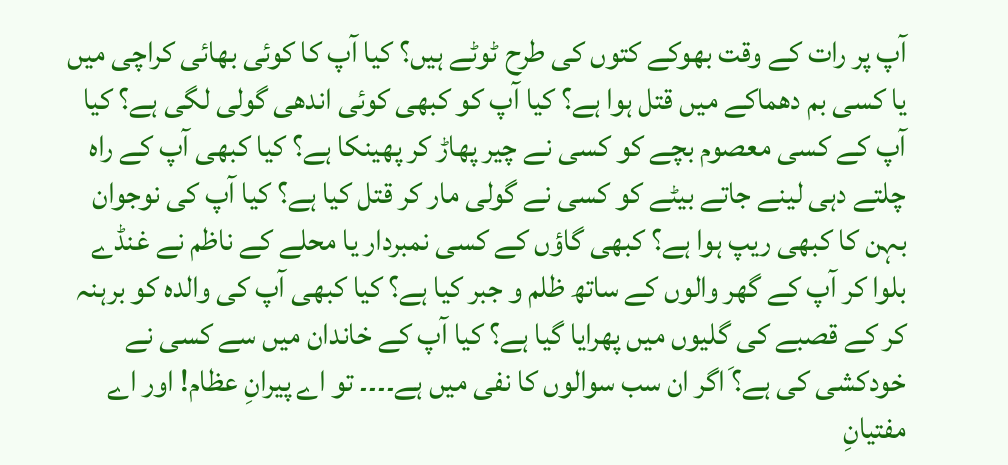آپ پر رات کے وقت بھوکے کتوں کی طرح ٹوٹے ہیں؟ کیا آپ کا کوئی بھائی کراچی میں یا کسی بم دھماکے میں قتل ہوا ہے؟ کیا آپ کو کبھی کوئی اندھی گولی لگی ہے؟ کیا آپ کے کسی معصوم بچے کو کسی نے چیر پھاڑ کر پھینکا ہے؟ کیا کبھی آپ کے راہ چلتے دہی لینے جاتے بیٹے کو کسی نے گولی مار کر قتل کیا ہے؟ کیا آپ کی نوجوان بہن کا کبھی ریپ ہوا ہے؟ کبھی گاؤں کے کسی نمبردار یا محلے کے ناظم نے غنڈے بلوا کر آپ کے گھر والوں کے ساتھ ظلم و جبر کیا ہے؟ کیا کبھی آپ کی والدہ کو برہنہ کر کے قصبے کی گلیوں میں پھرایا گیا ہے؟ کیا آپ کے خاندان میں سے کسی نے خودکشی کی ہے؟َ اگر ان سب سوالوں کا نفی میں ہے۔۔۔۔ تو اے پیرانِ عظام! اور اے مفتیانِ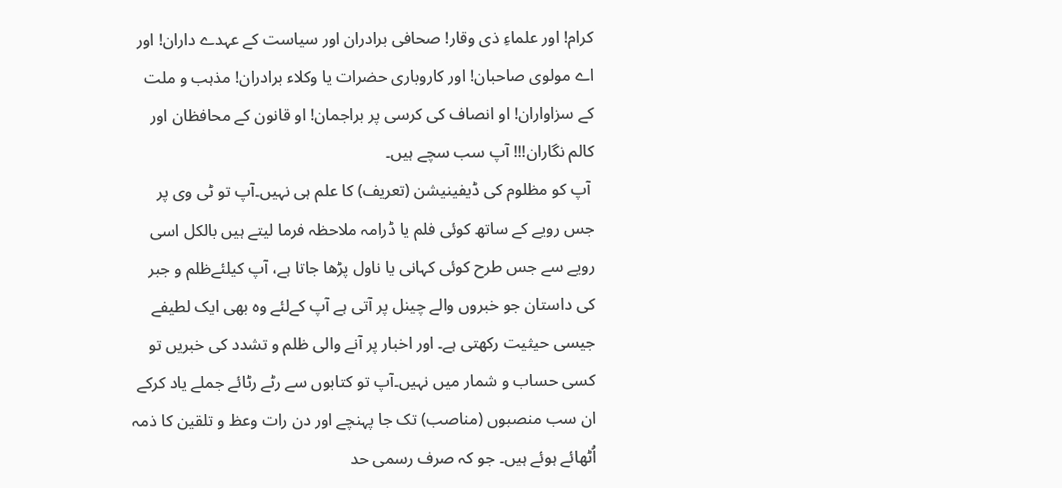کرام! اور علماءِ ذی وقار! صحافی برادران اور سیاست کے عہدے داران! اور اے مولوی صاحبان! اور کاروباری حضرات یا وکلاء برادران! مذہب و ملت کے سزاواران! او انصاف کی کرسی پر براجمان! او قانون کے محافظان اور کالم نگاران!!! آپ سب سچے ہیں۔
 آپ کو مظلوم کی ڈیفینیشن (تعریف) کا علم ہی نہیں۔آپ تو ٹی وی پر جس رویے کے ساتھ کوئی فلم یا ڈرامہ ملاحظہ فرما لیتے ہیں بالکل اسی رویے سے جس طرح کوئی کہانی یا ناول پڑھا جاتا ہے، آپ کیلئےظلم و جبر کی داستان جو خبروں والے چینل پر آتی ہے آپ کےلئے وہ بھی ایک لطیفے جیسی حیثیت رکھتی ہے۔ اور اخبار پر آنے والی ظلم و تشدد کی خبریں تو کسی حساب و شمار میں نہیں۔آپ تو کتابوں سے رٹے رٹائے جملے یاد کرکے ان سب منصبوں (مناصب) تک جا پہنچے اور دن رات وعظ و تلقین کا ذمہ اُٹھائے ہوئے ہیں۔ جو کہ صرف رسمی حد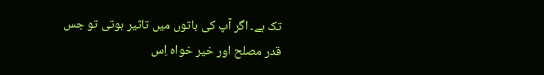تک ہے۔ اگر آپ کی باتوں میں تاثیر ہوتی تو جس قدر مصلح اور خیر خواہ اِس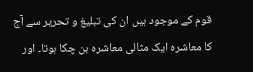قوم کے موجود ہیں ان کی تبلیغ و تحریر سے آج کا معاشرہ ایک مثالی معاشرہ بن چکا ہوتا۔ اور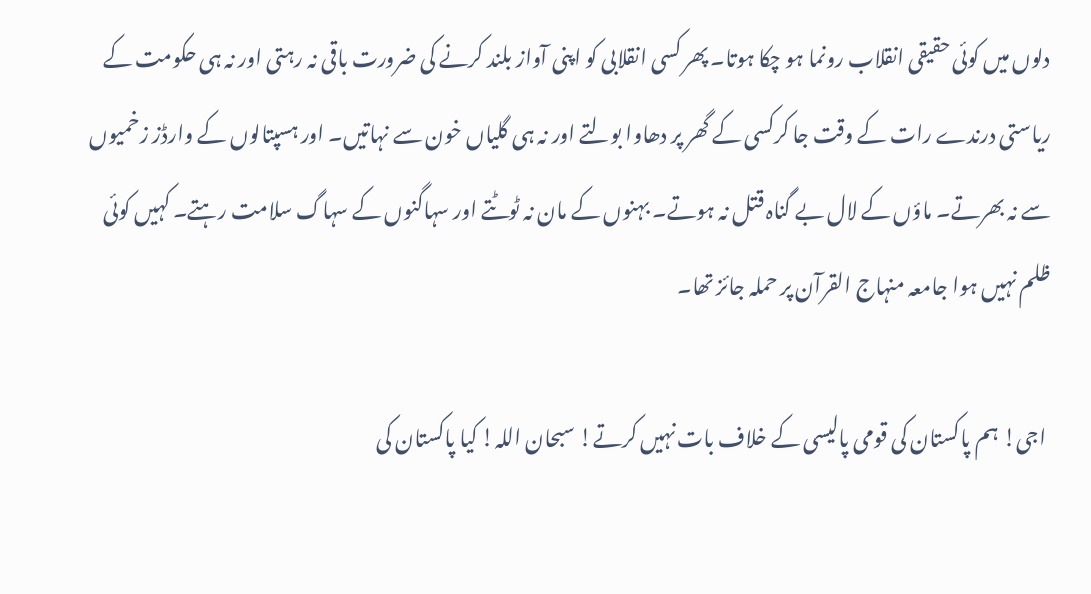دلوں میں کوئی حقیقی انقلاب رونما ہو چکا ہوتا۔ پھر کسی انقلابی کو اپنی آواز بلند کرنے کی ضرورت باقی نہ رہتی اور نہ ہی حکومت کے ریاستی درندے رات کے وقت جا کرکسی کے گھر پر دھاوا بولتے اور نہ ہی گلیاں خون سے نہاتیں۔ اور ہسپتالوں کے وارڈز زخمیوں سے نہ بھرتے۔ ماؤں کے لال بے گناہ قتل نہ ہوتے۔ بہنوں کے مان نہ ٹوٹتے اور سہاگنوں کے سہاگ سلامت رہتے۔ کہیں کوئی ظلم نہیں ہوا جامعہ منہاج القرآن پر حملہ جائز تھا۔

 اجی! ہم پاکستان کی قومی پالیسی کے خلاف بات نہیں کرتے! سبحان اللہ! کیا پاکستان کی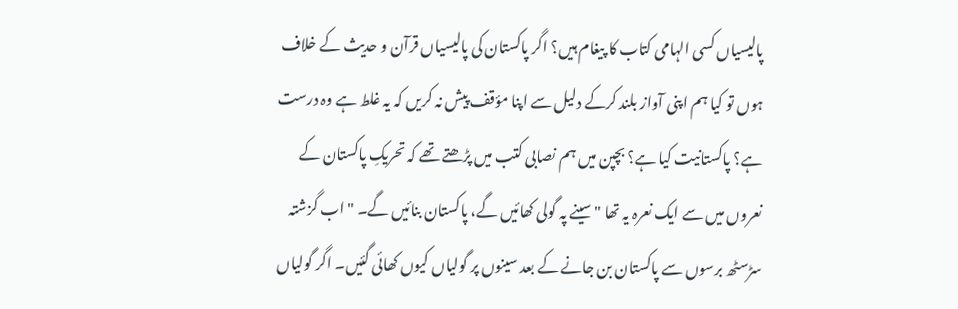پالیسیاں کسی الہامی کتاب کا پیغام ہیں؟ اگر پاکستان کی پالیسیاں قرآن و حدیث کے خلاف ہوں تو کیا ہم اپنی آواز بلند کرکے دلیل سے اپنا مؤقف پیش نہ کریں کہ یہ غلط ہے وہ درست ہے؟ پاکستانیت کیا ہے؟ بچپن میں ہم نصابی کتب میں پڑھتے تھے کہ تحریکِ پاکستان کے نعروں میں سے ایک نعرہ یہ تھا "سینے پہ گولی کھائیں گے، پاکستان بنائیں گے۔ " اب گزشتہ سڑسٹھ برسوں سے پاکستان بن جانے کے بعد سینوں پر گولیاں کیوں کھائی گئیں۔ اگر گولیاں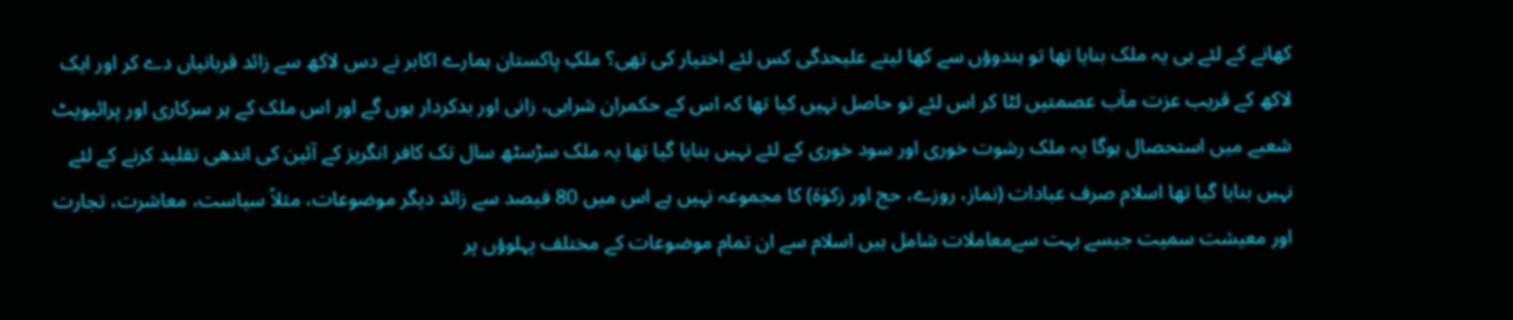کھانے کے لئے ہی یہ ملک بنایا تھا تو ہندوؤں سے کھا لیتے علیحدگی کس لئے اختیار کی تھی؟ ملکِ پاکستان ہمارے اکابر نے دس لاکھ سے زائد قربانیاں دے کر اور ایک لاکھ کے قریب عزت مآب عصمتیں لٹا کر اس لئے تو حاصل نہیں کیا تھا کہ اس کے حکمران شرابی، زانی اور بدکردار ہوں گے اور اس ملک کے ہر سرکاری اور پرائیویٹ شعبے میں استحصال ہوگا یہ ملک رشوت خوری اور سود خوری کے لئے نہیں بنایا گیا تھا یہ ملک سڑسٹھ سال تک کافر انگریز کے آئین کی اندھی تقلید کرنے کے لئے نہیں بنایا گیا تھا اسلام صرف عبادات (نماز، روزے، حج اور زکوٰۃ) کا مجموعہ نہیں ہے اس میں 80 فیصد سے زائد دیگر موضوعات، مثلاً سیاست، معاشرت، تجارت اور معیشت سمیت جیسے بہت سےمعاملات شامل ہیں اسلام سے ان تمام موضوعات کے مختلف پہلوؤں پر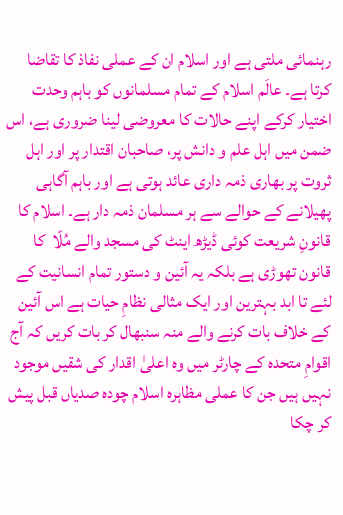رہنمائی ملتی ہے اور اسلام ان کے عملی نفاذ کا تقاضا کرتا ہے۔ عالَم اسلام کے تمام مسلمانوں کو باہم وحدت اختیار کرکے اپنے حالات کا معروضی لینا ضروری ہے، اس ضمن میں اہل علم و دانش پر، صاحبان اقتدار پر اور اہل ثروت پر بھاری ذمہ داری عائد ہوتی ہے اور باہم آگاہی پھیلانے کے حوالے سے ہر مسلمان ذمہ دار ہے۔ اسلام کا قانونِ شریعت کوئی ڈیڑھ اینٹ کی مسجد والے مُلّا  کا قانون تھوڑی ہے بلکہ یہ آئین و دستور تمام انسانیت کے لئے تا ابد بہترین اور ایک مثالی نظامِ حیات ہے اس آئین کے خلاف بات کرنے والے منہ سنبھال کر بات کریں کہ آج اقوامِ متحدہ کے چارٹر میں وہ اعلیٰ اقدار کی شقیں موجود نہیں ہیں جن کا عملی مظاہرہ اسلام چودہ صدیاں قبل پیش کر چکا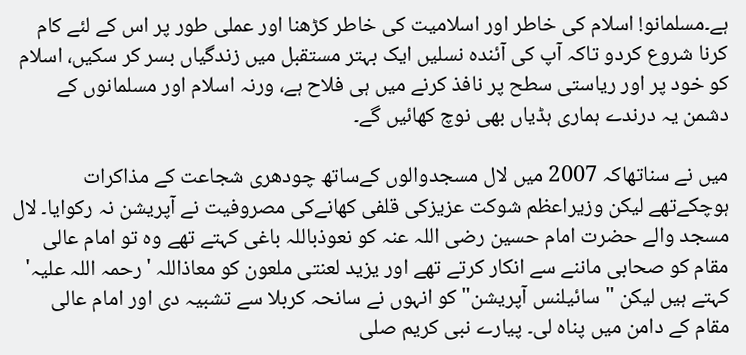ہے۔مسلمانو! اسلام کی خاطر اور اسلامیت کی خاطر کڑھنا اور عملی طور پر اس کے لئے کام کرنا شروع کردو تاکہ آپ کی آئندہ نسلیں ایک بہتر مستقبل میں زندگیاں بسر کر سکیں، اسلام کو خود پر اور ریاستی سطح پر نافذ کرنے میں ہی فلاح ہے، ورنہ اسلام اور مسلمانوں کے دشمن یہ درندے ہماری ہڈیاں بھی نوچ کھائیں گے۔

میں نے سناتھاکہ 2007 میں لال مسجدوالوں کےساتھ چودھری شجاعت کے مذاکرات ہوچکےتھے لیکن وزیراعظم شوکت عزیزکی قلفی کھانےکی مصروفیت نے آپریشن نہ رکوایا۔ لال مسجد والے حضرت امام حسین رضی اللہ عنہ کو نعوذباللہ باغی کہتے تھے وہ تو امام عالی مقام کو صحابی ماننے سے انکار کرتے تھے اور یزید لعنتی ملعون کو معاذاللہ 'رحمہ اللہ علیہ' کہتے ہیں لیکن "سائیلنس آپریشن" کو انہوں نے سانحہ کربلا سے تشبیہ دی اور امام عالی مقام کے دامن میں پناہ لی۔ پیارے نبی کریم صلی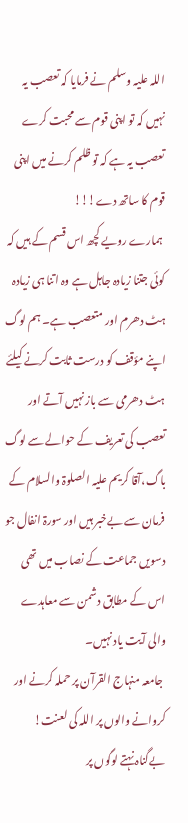اللہ علیہ وسلم نے فرمایا کہ تعصب یہ نہیں کہ تو اپنی قوم سے محبت کرے تعصب یہ ہے کہ تو ظلم کرنے میں اپنی قوم کا ساتھ دے!!!
 ہمارے رویے کچھ اس قسم کے ہیں کہ کوئی جتنا زیادہ جاہل ہے وہ اتنا ہی زیادہ ہٹ دھرم اور متعصب ہے۔ ہم لوگ اپنے مؤقف کو درست ثابت کرنے کیلئے ہٹ دھرمی سے باز نہیں آتے اور تعصب کی تعریف کے حوالے سے لوگ باگ،آقا کریم علیہ الصلوۃ والسلام کے فرمان سے بےخبر ہیں اور سورۃ انفال جو دسویں جماعت کے نصاب میں تھی اس کے مطابق دشمن سے معاہدے والی آیت یاد نہیں۔
 جامعہ منہاج القرآن پر حملہ کرنے اور کروانے والوں پر اللہ کی لعنت! بےگناہ نہتے لوگوں پر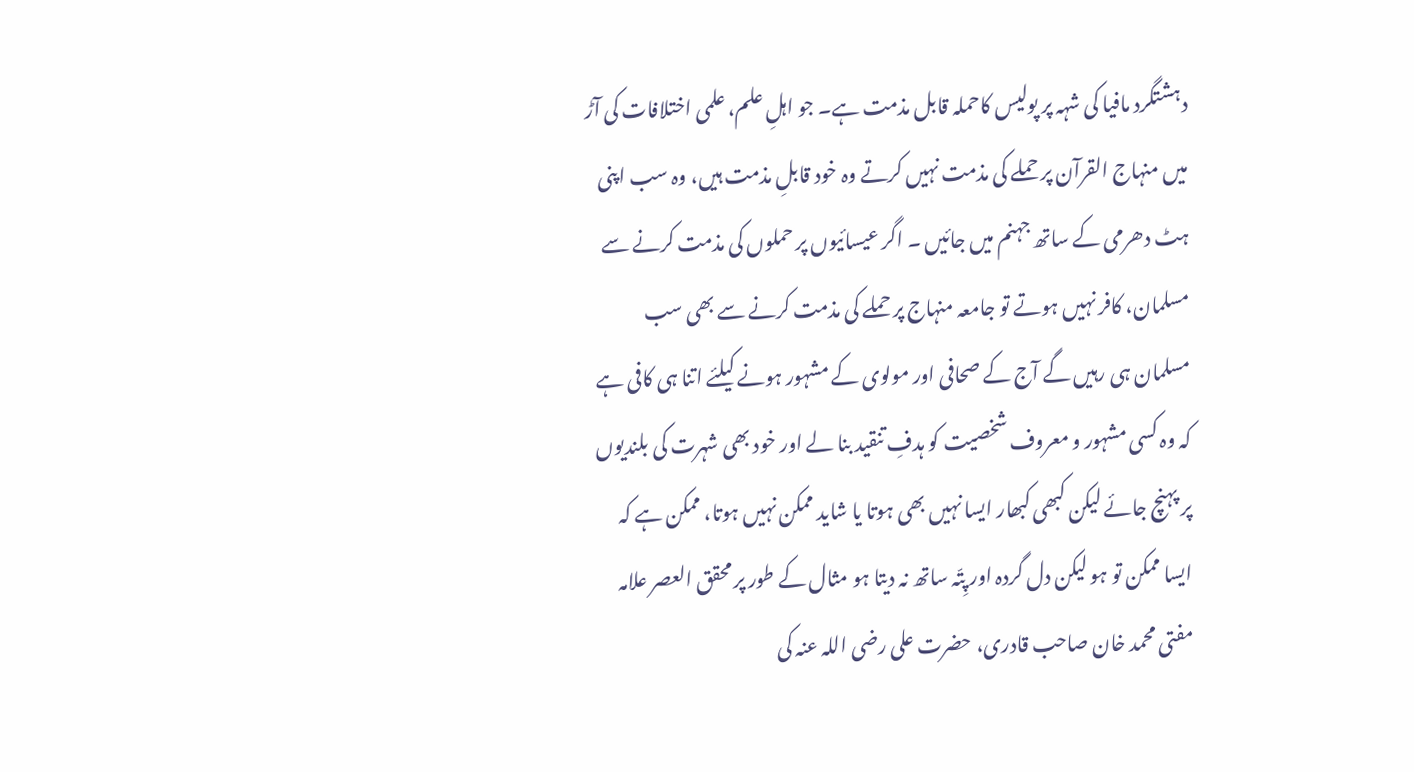دہشتگرد مافیا کی شہہ پر پولیس کاحملہ قابل مذمت ہے۔ جو اہلِ علم، علمی اختلافات کی آڑ میں منہاج القرآن پر حملے کی مذمت نہیں کرتے وہ خود قابلِ مذمت ہیں، وہ سب اپنی ہٹ دھرمی کے ساتھ جہنم میں جائیں ۔ اگر عیسائیوں پر حملوں کی مذمت کرنے سے مسلمان، کافر نہیں ہوتے تو جامعہ منہاج پر حملے کی مذمت کرنے سے بھی سب مسلمان ہی رہیں گے آج کے صحافی اور مولوی کے مشہور ہونے کیلئے اتنا ہی کافی ہے کہ وہ کسی مشہور و معروف شخصیت کو ہدفِ تنقید بنا لے اور خود بھی شہرت کی بلندیوں پر پہنچ جائے لیکن کبھی کبھار ایسا نہیں بھی ہوتا یا شاید ممکن نہیں ہوتا، ممکن ہے کہ ایسا ممکن تو ہو لیکن دل گردہ اور پِتّہ ساتھ نہ دیتا ہو مثال کے طور پر محقق العصر علامہ مفتی محمد خان صاحب قادری، حضرت علی رضی اللہ عنہ کی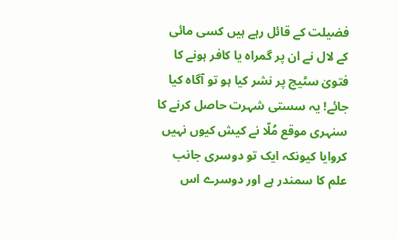فضیلت کے قائل رہے ہیں کسی مائی کے لال نے ان پر گمراہ یا کافر ہونے کا فتویٰ سٹیج پر نشر کیا ہو تو آگاہ کیا جائے! یہ سستی شہرت حاصل کرنے کا سنہری موقع مُلّا نے کیش کیوں نہیں کروایا کیونکہ ایک تو دوسری جانب علم کا سمندر ہے اور دوسرے اس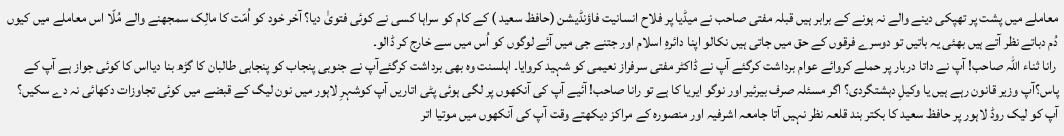معاملے میں پشت پر تھپکی دینے والے نہ ہونے کے برابر ہیں قبلہ مفتی صاحب نے میڈیا پر فلاح انسانیت فاؤنڈیشن (حافظ سعید ) کے کام کو سراہا کسی نے کوئی فتویٰ دیا؟ آخر خود کو اُمّت کا مالِک سمجھنے والے مُلّا اس معاملے میں کیوں دُم دباتے نظر آتے ہیں بھئی یہ باتیں تو دوسرے فرقوں کے حق میں جاتی ہیں نکالو اپنا دائرہِ اسلام اور جتنے جی میں آئے لوگوں کو اُس میں سے خارج کر ڈالو۔
 رانا ثناء اللہ صاحب! آپ نے داتا دربار پر حملے کروائے عوام برداشت کرگئے آپ نے ڈاکٹر مفتی سرفراز نعیمی کو شہید کروایا۔ اہلسنت وہ بھی برداشت کرگئےآپ نے جنوبی پنجاب کو پنجابی طالبان کا گڑھ بنا دیااس کا کوئی جواز ہے آپ کے پاس؟آپ وزیر قانون رہے ہیں یا وکیلِ دہشتگردی؟ اگر مسئلہ صرف بیرئیر اور نوگو ایریا کا ہے تو رانا صاحب! آئیے آپ کی آنکھوں پر لگی ہوئی پٹی اتاریں آپ کوشہرِ لاہور میں نون لیگ کے قبضے میں کوئی تجاوزات دکھائی نہ دے سکیں؟ آپ کو لیک روڈ لاہور پر حافظ سعید کا بکتر بند قلعہ نظر نہیں آتا جامعہ اشرفیہ اور منصورہ کے مراکز دیکھتے وقت آپ کی آنکھوں میں موتیا اتر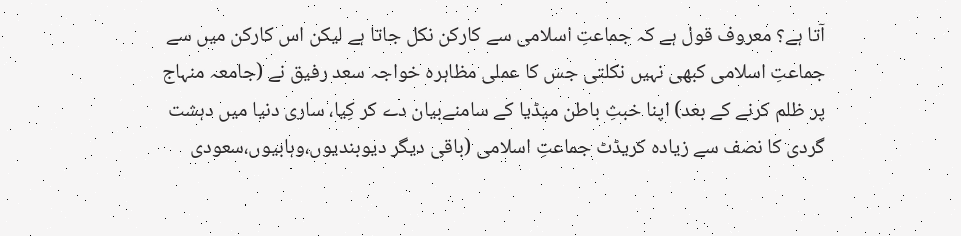آتا ہے؟ معروف قول ہے کہ جماعتِ اسلامی سے کارکن نکل جاتا ہے لیکن اس کارکن میں سے جماعتِ اسلامی کبھی نہیں نکلتی جس کا عملی مظاہرہ خواجہ سعد رفیق نے (جامعہ منہاج پر ظلم کرنے کے بعد) اپنا خبثِ باطن میڈیا کے سامنےبیان دے کر کِیا، ساری دنیا میں دہشت گردی کا نصف سے زیادہ کریڈٹ جماعتِ اسلامی (باقی دیگر دیوبندیوں،وہابیوں،سعودی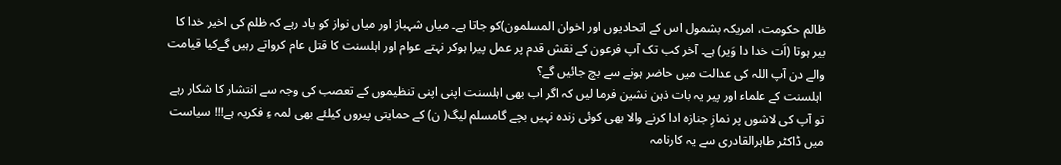ظالم حکومت، امریکہ بشمول اس کے اتحادیوں اور اخوان المسلمون)کو جاتا ہے۔ میاں شہباز اور میاں نواز کو یاد رہے کہ ظلم کی اخیر خدا کا بیر ہوتا (اَت خدا دا وَیر) ہے۔ آخر کب تک آپ فرعون کے نقش قدم پر عمل پیرا ہوکر نہتے عوام اور اہلسنت کا قتل عام کرواتے رہیں گےکیا قیامت والے دن آپ اللہ کی عدالت میں حاضر ہونے سے بچ جائیں گے؟
 اہلسنت کے علماء اور پیر یہ بات ذہن نشین فرما لیں کہ اگر اب بھی اہلسنت اپنی اپنی تنظیموں کے تعصب کی وجہ سے انتشار کا شکار رہے تو آپ کی لاشوں پر نمازِ جنازہ ادا کرنے والا بھی کوئی زندہ نہیں بچے گامسلم لیگ( ن) کے حمایتی پیروں کیلئے بھی لمہ ءِ فکریہ ہے!!! سیاست میں ڈاکٹر طاہرالقادری سے یہ کارنامہ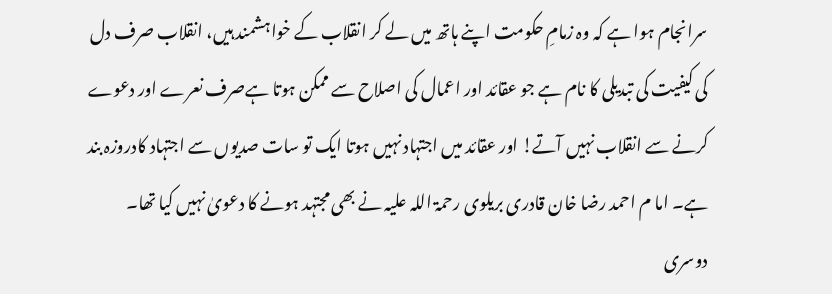سرانجام ہوا ہے کہ وہ زمامِ حکومت اپنے ہاتھ میں لے کر انقلاب کے خواہشمند ہیں، انقلاب صرف دل کی کیفیت کی تبدیلی کا نام ہے جو عقائد اور اعمال کی اصلاح سے ممکن ہوتا ہےصرف نعرے اور دعوے کرنے سے انقلاب نہیں آتے! اور عقائد میں اجتہاد نہیں ہوتا ایک تو سات صدیوں سے اجتہاد کادروزہ بند ہے۔ اما م احمد رضا خان قادری بریلوی رحمۃ اللہ علیہ نے بھی مجتہد ہونے کا دعویٰ نہیں کیا تھا۔ دوسری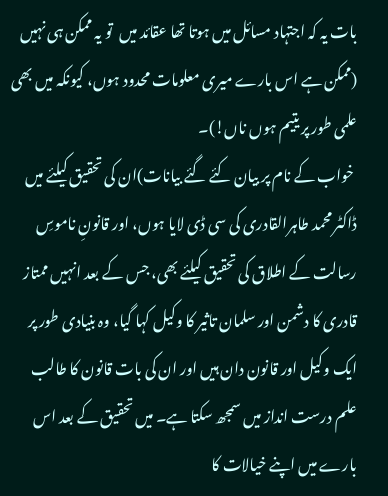بات یہ کہ اجتہاد مسائل میں ہوتا تھا عقائد میں  تو یہ ممکن ہی نہیں (ممکن ہے اس بارے میری معلومات محدود ہوں، کیونکہ میں بھی علمی طور پر یتیم ہوں ناں!)۔
 خواب کے نام پر بیان کئے گئے بیانات)ان کی تحقیق کیلئے میں ڈاکٹر محمد طاہرالقادری کی سی ڈی لایا ہوں، اور قانونِ ناموسِ رسالت کے اطلاق کی تحقیق کیلئے بھی، جس کے بعد انہیں ممتاز قادری کا دشمن اور سلمان تاثیر کا وکیل کہا گیا، وہ بنیادی طور پر ایک وکیل اور قانون دان ہیں اور ان کی بات قانون کا طالب علم درست انداز میں سمجھ سکتا ہے۔ میں تحقیق کے بعد اس بارے میں اپنے خیالات کا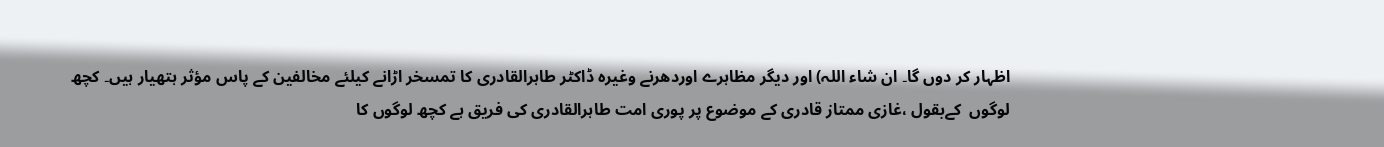اظہار کر دوں گا۔ ان شاء اللہ) اور دیگر مظاہرے اوردھرنے وغیرہ ڈاکٹر طاہرالقادری کا تمسخر اڑانے کیلئے مخالفین کے پاس مؤثر ہتھیار ہیں۔ کچھ لوگوں  کےبقول ،غازی ممتاز قادری کے موضوع پر پوری امت طاہرالقادری کی فریق ہے کچھ لوگوں کا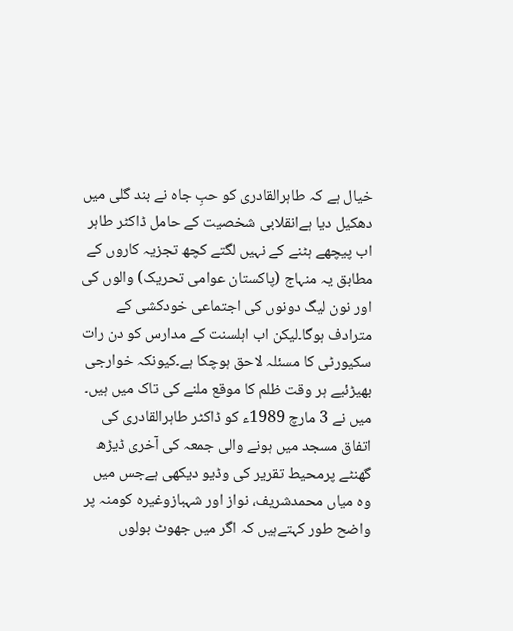خیال ہے کہ طاہرالقادری کو حبِ جاہ نے بند گلی میں دھکیل دیا ہےانقلابی شخصیت کے حامل ڈاکٹر طاہر اب پیچھے ہٹنے کے نہیں لگتے کچھ تجزیہ کاروں کے مطابق یہ منہاج (پاکستان عوامی تحریک) والوں کی اور نون لیگ دونوں کی اجتماعی خودکشی کے مترادف ہوگا۔لیکن اب اہلسنت کے مدارس کو دن رات سکیورٹی کا مسئلہ لاحق ہوچکا ہے۔کیونکہ خوارجی بھیڑئیے ہر وقت ظلم کا موقع ملنے کی تاک میں ہیں۔
میں نے 3 مارچ 1989ء کو ڈاکٹر طاہرالقادری کی اتفاق مسجد میں ہونے والی جمعہ کی آخری ڈیڑھ گھنٹے پرمحیط تقریر کی وڈیو دیکھی ہےجس میں وہ میاں محمدشریف، نواز اور شہبازوغیرہ کومنہ پر واضح طور کہتےہیں کہ اگر میں جھوٹ بولوں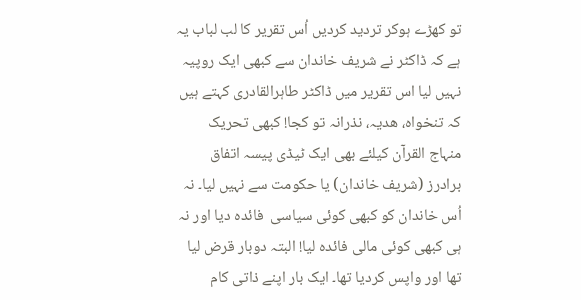تو کھڑے ہوکر تردید کردیں اُس تقریر کا لب لباب یہ ہے کہ ڈاکٹر نے شریف خاندان سے کبھی ایک روپیہ نہیں لیا اس تقریر میں ڈاکٹر طاہرالقادری کہتے ہیں کہ تنخواہ، ھدیہ، نذرانہ تو کجا! کبھی تحریک منہاج القرآن کیلئے بھی ایک ٹیڈی پیسہ اتفاق برادرز (شریف خاندان) یا حکومت سے نہیں لیا۔ نہ اُس خاندان کو کبھی کوئی سیاسی  فائدہ دیا اور نہ ہی کبھی کوئی مالی فائدہ لیا! البتہ دوبار قرض لیا تھا اور واپس کردیا تھا۔ ایک بار اپنے ذاتی کام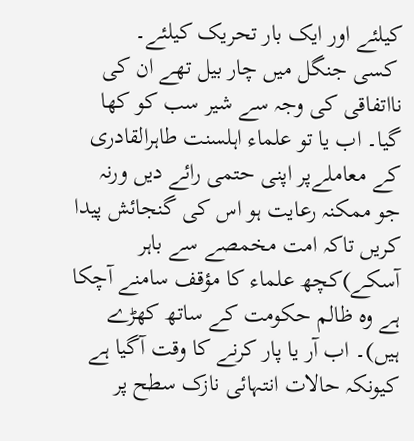کیلئے اور ایک بار تحریک کیلئے۔
 کسی جنگل میں چار بیل تھے ان کی نااتفاقی کی وجہ سے شیر سب کو کھا گیا۔ اب یا تو علماء اہلسنت طاہرالقادری کے معاملےپر اپنی حتمی رائے دیں ورنہ جو ممکنہ رعایت ہو اس کی گنجائش پیدا کریں تاکہ امت مخمصے سے باہر آسکے)کچھ علماء کا مؤقف سامنے آچکا ہے وہ ظالم حکومت کے ساتھ کھڑے ہیں)۔ اب آر یا پار کرنے کا وقت آگیا ہے کیونکہ حالات انتہائی نازک سطح پر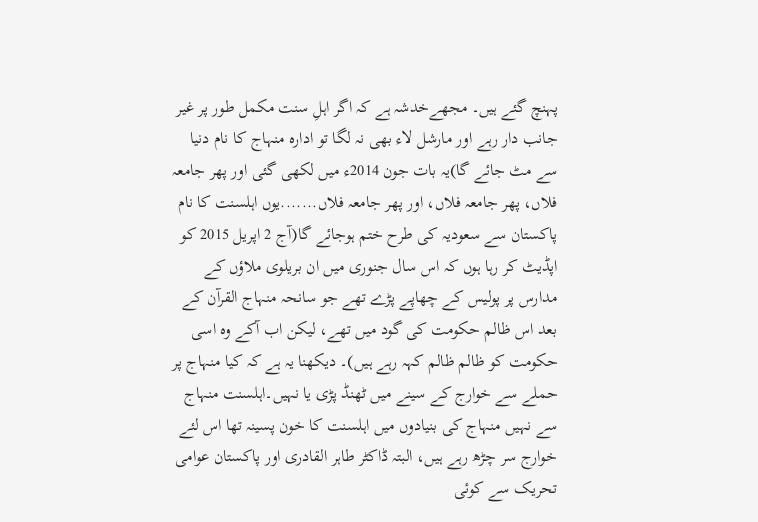پہنچ گئے ہیں۔ مجھےخدشہ ہے کہ اگر اہلِ سنت مکمل طور پر غیر جانب دار رہے اور مارشل لاء بھی نہ لگا تو ادارہ منہاج کا نام دنیا سے مٹ جائے گا)یہ بات جون 2014ء میں لکھی گئی اور پھر جامعہ فلاں، پھر جامعہ فلاں، اور پھر جامعہ فلاں.......یوں اہلسنت کا نام پاکستان سے سعودیہ کی طرح ختم ہوجائے گا(آج 2 اپریل 2015 کو اپڈیٹ کر رہا ہوں کہ اس سال جنوری میں ان بریلوی ملاؤں کے مدارس پر پولیس کے چھاپے پڑے تھے جو سانحہ منہاج القرآن کے بعد اس ظالم حکومت کی گود میں تھے، لیکن اب آکے وہ اسی حکومت کو ظالم ظالم کہہ رہے ہیں)۔ دیکھنا یہ ہے کہ کیا منہاج پر حملے سے خوارج کے سینے میں ٹھنڈ پڑی یا نہیں۔اہلسنت منہاج سے نہیں منہاج کی بنیادوں میں اہلسنت کا خون پسینہ تھا اس لئے خوارج سر چڑھ رہے ہیں، البتہ ڈاکٹر طاہر القادری اور پاکستان عوامی تحریک سے کوئی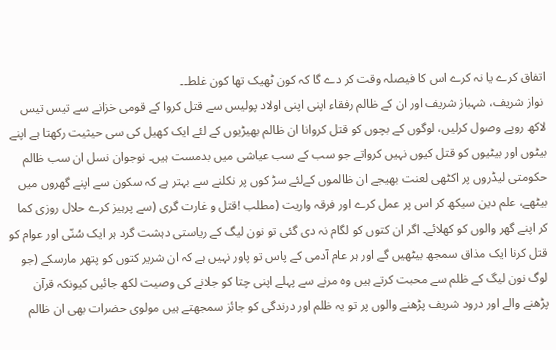اتفاق کرے یا نہ کرے اس کا فیصلہ وقت کر دے گا کہ کون ٹھیک تھا کون غلط۔۔
 نواز شریف، شہباز شریف اور ان کے ظالم رفقاء اپنی اپنی اولاد پولیس سے قتل کروا کے قومی خزانے سے تیس تیس لاکھ روپے وصول کرلیں، لوگوں کے بچوں کو قتل کروانا ان ظالم بھیڑیوں کے لئے ایک کھیل کی سی حیثیت رکھتا ہے اپنے بیٹوں اور بیٹیوں کو قتل کیوں نہیں کرواتے جو سب کے سب عیاشی میں بدمست ہیں۔ نوجوان نسل ان سب ظالم حکومتی لیڈروں پر اکٹھی لعنت بھیجے ان ظالموں کےلئے سڑ کوں پر نکلنے سے بہتر ہے کہ سکون سے اپنے گھروں میں بیٹھے، علم دین سیکھ کر اس پر عمل کرے اور فرقہ واریت (مطلب !قتل و غارت گری (سے پرہیز کرے حلال روزی کما کر اپنے گھر والوں کو کھلائے۔ اگر ان کتوں کو لگام نہ دی گئی تو نون لیگ کے ریاستی دہشت گرد ہر ایک سُنّی اور عوام کو قتل کرنا ایک مذاق سمجھ بیٹھیں گے اور ہر عام آدمی کے پاس تو پاور نہیں ہے کہ ان شریر کتوں کو پتھر مارسکے (جو لوگ نون لیگ کے ظلم سے محبت کرتے ہیں وہ مرنے سے پہلے اپنی چتا کو جلانے کی وصیت لکھ جائیں کیونکہ قرآن پڑھنے والے اور درود شریف پڑھنے والوں پر تو یہ ظلم اور درندگی کو جائز سمجھتے ہیں مولوی حضرات بھی ان ظالم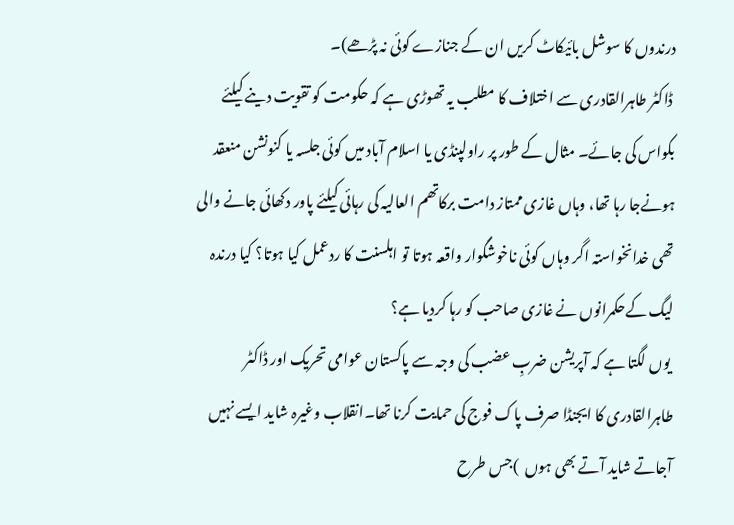درندوں کا سوشل بائیکاٹ کریں ان کے جنازے کوئی نہ پڑھے)۔
 ڈاکٹر طاہرالقادری سے اختلاف کا مطلب یہ تھوڑی ہے کہ حکومت کو تقویت دینے کیلئے بکواس کی جائے۔ مثال کے طور پر راولپنڈی یا اسلام آباد میں کوئی جلسہ یا کنونشن منعقد ہونےجا رہا تھا، وہاں غازی ممتاز دامت برکاتھم العالیہ کی رہائی کیلئے پاور دکھائی جانے والی تھی خدانخواستہ اگر وہاں کوئی ناخوشگوار واقعہ ہوتا تو اہلسنت کا ردعمل کیا ہوتا؟ کیا درندہ لیگ کےحکمرانوں نے غازی صاحب کو رہا کردیا ہے؟
 یوں لگتا ہے کہ آپریشن ضربِ عضب کی وجہ سے پاکستان عوامی تحریک اور ڈاکٹر طاہرالقادری کا ایجنڈا صرف پاک فوج کی حمایت کرنا تھا۔انقلاب وغیرہ شاید ایسے نہیں آجاتے شاید آتے بھی ہوں  )جس طرح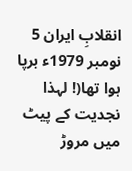انقلابِ ایران 5 نومبر 1979ء برپا ہوا تھا(! لہذا نجدیت کے پیٹ میں مروڑ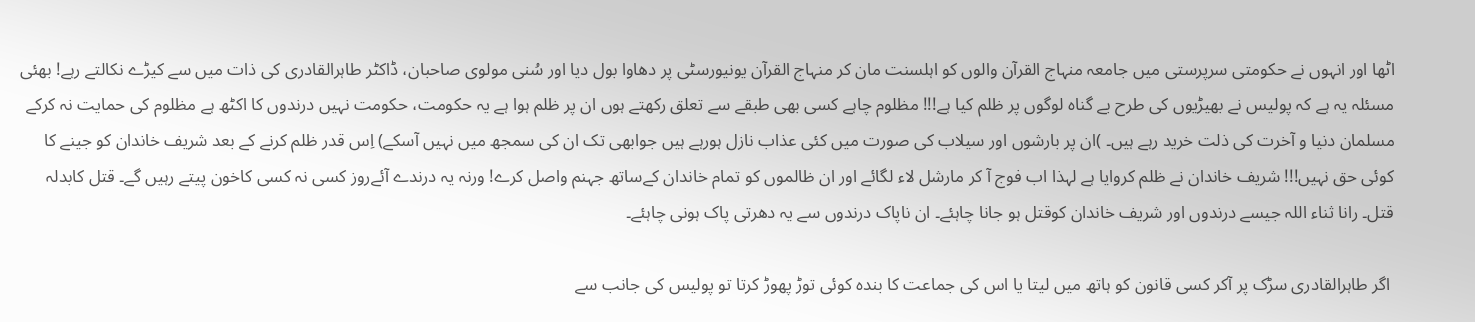اٹھا اور انہوں نے حکومتی سرپرستی میں جامعہ منہاج القرآن والوں کو اہلسنت مان کر منہاج القرآن یونیورسٹی پر دھاوا بول دیا اور سُنی مولوی صاحبان، ڈاکٹر طاہرالقادری کی ذات میں سے کیڑے نکالتے رہے! بھئی مسئلہ یہ ہے کہ پولیس نے بھیڑیوں کی طرح بے گناہ لوگوں پر ظلم کیا ہے!!! مظلوم چاہے کسی بھی طبقے سے تعلق رکھتے ہوں ان پر ظلم ہوا ہے یہ حکومت، حکومت نہیں درندوں کا اکٹھ ہے مظلوم کی حمایت نہ کرکے مسلمان دنیا و آخرت کی ذلت خرید رہے ہیں۔ )ان پر بارشوں اور سیلاب کی صورت میں کئی عذاب نازل ہورہے ہیں جوابھی تک ان کی سمجھ میں نہیں آسکے) اِس قدر ظلم کرنے کے بعد شریف خاندان کو جینے کا کوئی حق نہیں!!! شریف خاندان نے ظلم کروایا ہے لہذا اب فوج آ کر مارشل لاء لگائے اور ان ظالموں کو تمام خاندان کےساتھ جہنم واصل کرے! ورنہ یہ درندے آئےروز کسی نہ کسی کاخون پیتے رہیں گے۔ قتل کابدلہ قتل۔ رانا ثناء اللہ جیسے درندوں اور شریف خاندان کوقتل ہو جانا چاہئے۔ ان ناپاک درندوں سے یہ دھرتی پاک ہونی چاہئے۔

 اگر طاہرالقادری سڑک پر آکر کسی قانون کو ہاتھ میں لیتا یا اس کی جماعت کا بندہ کوئی توڑ پھوڑ کرتا تو پولیس کی جانب سے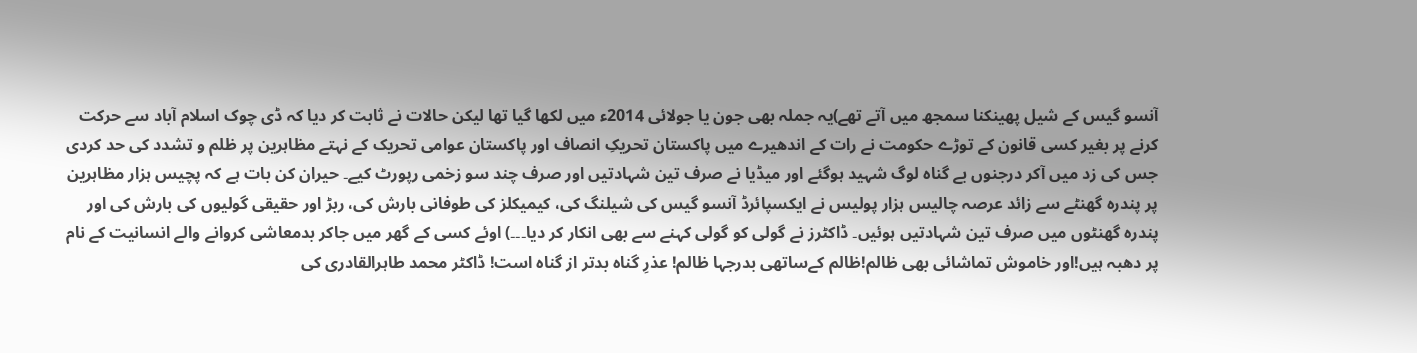آنسو گیس کے شیل پھینکنا سمجھ میں آتے تھے)یہ جملہ بھی جون یا جولائی 2014ء میں لکھا گیا تھا لیکن حالات نے ثابت کر دیا کہ ڈی چوک اسلام آباد سے حرکت کرنے پر بغیر کسی قانون کے توڑے حکومت نے رات کے اندھیرے میں پاکستان تحریکِ انصاف اور پاکستان عوامی تحریک کے نہتے مظاہرین پر ظلم و تشدد کی حد کردی جس کی زد میں آکر درجنوں بے گناہ لوگ شہید ہوگئے اور میڈیا نے صرف تین شہادتیں اور صرف چند سو زخمی رپورٹ کیے۔ حیران کن بات ہے کہ پچیس ہزار مظاہرین پر پندرہ گھنٹے سے زائد عرصہ چالیس ہزار پولیس نے ایکسپائرڈ آنسو گیس کی شیلنگ کی، کیمیکلز کی طوفانی بارش کی، ربڑ اور حقیقی گولیوں کی بارش کی اور پندرہ گھنٹوں میں صرف تین شہادتیں ہوئیں۔ ڈاکٹرز نے گولی کو گولی کہنے سے بھی انکار کر دیا۔۔۔) اوئے کسی کے گھر میں جاکر بدمعاشی کروانے والے انسانیت کے نام پر دھبہ ہیں!اور خاموش تماشائی بھی ظالم!ظالم کےساتھی بدرجہا ظالم! عذرِ گناہ بدتر از گناہ است! ڈاکٹر محمد طاہرالقادری کی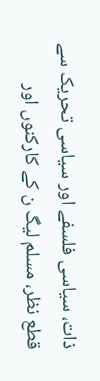ذات، سیاسی فلسفے اور سیاسی تحریک سے قطع نظر، مسلم لیگ ن کے کارکنوں اور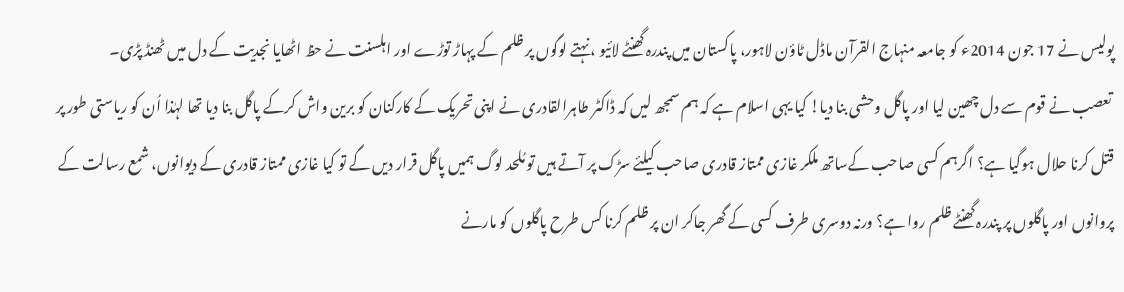پولیس نے 17 جون 2014ء کو جامعہ منہاج القرآن ماڈل ٹاؤن لاہور، پاکستان میں پندرہ گھنٹے لائیو ، نہتے لوگوں پر ظلم کے پہاڑ توڑے اور اہلسنت نے حظ اٹھایا نجدیت کے دل میں ٹھنڈ پڑی۔
 تعصب نے قوم سے دل چھین لیا اور پاگل وحشی بنا دیا! کیا یہی اسلام ہے کہ ہم سمجھ لیں کہ ڈاکٹر طاہرالقادری نے اپنی تحریک کے کارکنان کو برین واش کرکے پاگل بنا دیا تھا لہٰذا اُن کو ریاستی طور پر قتل کرنا حلال ہوگیا ہے؟ اگرہم کسی صاحب کےساتھ ملکر غازی ممتاز قادری صاحب کیلئے سڑک پر آتے ہیں تو مُلحد لوگ ہمیں پاگل قرار دیں گے تو کیا غازی ممتاز قادری کے دیوانوں، شمع رسالت کے پروانوں اور پاگلوں پر پندرہ گھنٹے ظلم روا ہے؟ ورنہ دوسری طرف کسی کے گھر جاکر ان پر ظلم کرنا کس طرح پاگلوں کو مارنے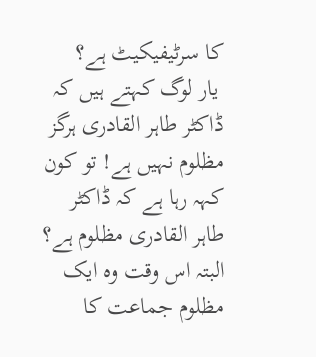کا سرٹیفیکیٹ ہے؟
 یار لوگ کہتے ہیں کہ ڈاکٹر طاہر القادری ہرگز مظلوم نہیں ہے! تو کون کہہ رہا ہے کہ ڈاکٹر طاہر القادری مظلوم ہے؟ البتہ اس وقت وہ ایک مظلوم جماعت کا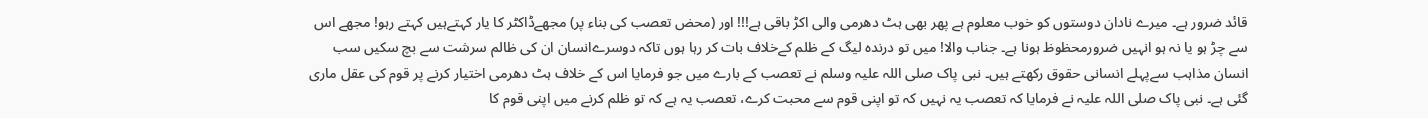قائد ضرور ہے۔ میرے نادان دوستوں کو خوب معلوم ہے پھر بھی ہٹ دھرمی والی اکڑ باقی ہے!!! اور (محض تعصب کی بناء پر) مجھےڈاکٹر کا یار کہتےہیں کہتے رہو! مجھے اس سے چڑ ہو یا نہ ہو انہیں ضرورمحظوظ ہونا ہے۔ جناب والا! میں تو درندہ لیگ کے ظلم کےخلاف بات کر رہا ہوں تاکہ دوسرےانسان ان کی ظالم سرشت سے بچ سکیں سب انسان مذاہب سےپہلے انسانی حقوق رکھتے ہیں۔ نبی پاک صلی اللہ علیہ وسلم نے تعصب کے بارے میں جو فرمایا اس کے خلاف ہٹ دھرمی اختیار کرنے پر قوم کی عقل ماری گئی ہے۔ نبی پاک صلی اللہ علیہ نے فرمایا کہ تعصب یہ نہیں کہ تو اپنی قوم سے محبت کرے، تعصب یہ ہے کہ تو ظلم کرنے میں اپنی قوم کا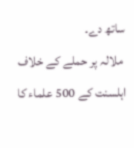ساتھ دے۔
 ملالہ پر حملے کے خلاف اہلسنت کے 500 علماء کا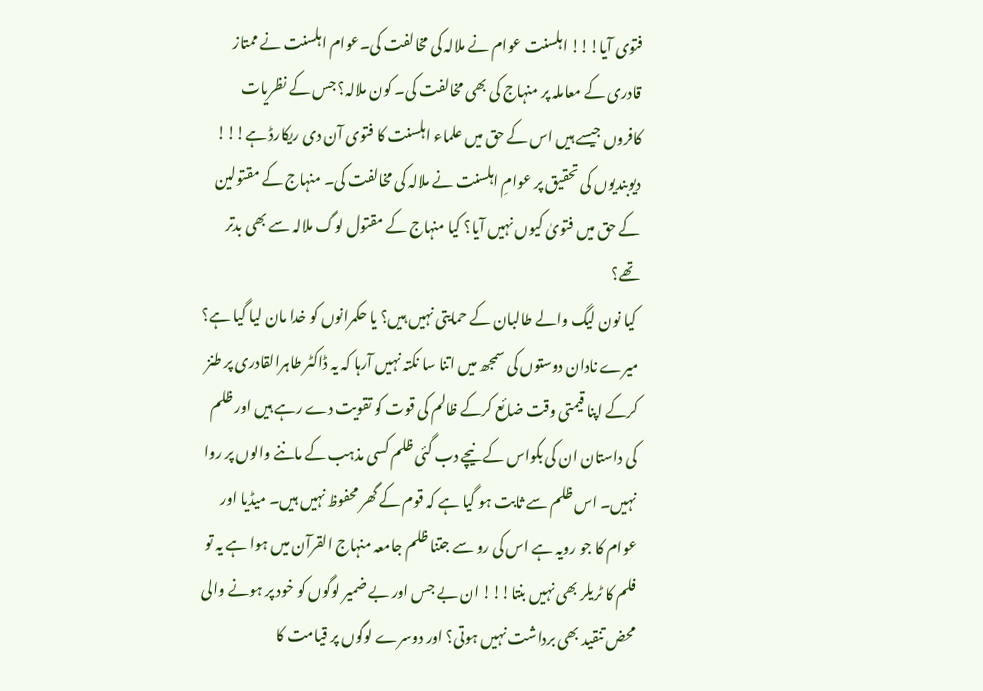فتوی آیا!!! اہلسنت عوام نے ملالہ کی مخالفت کی۔عوام اہلسنت نے ممتاز قادری کے معاملہ پر منہاج کی بھی مخالفت کی۔ کون ملالہ؟ جس کے نظریات کافروں جیسے ہیں اس کے حق میں علماء اہلسنت کا فتوی آن دی ریکارڈ ہے!!!  دیوبندیوں کی تحقیق پر عوامِ اہلسنت نے ملالہ کی مخالفت کی۔ منہاج کے مقتولین کے حق میں فتویٰ کیوں نہیں آیا؟ کیا منہاج کے مقتول لوگ ملالہ سے بھی بدتر تھے؟
 کیا نون لیگ والے طالبان کے حمایتی نہیں ہیں؟ یا حکمرانوں کو خدا مان لیا گیا ہے؟ میرے نادان دوستوں کی سمجھ میں اتنا سا نکتہ نہیں آرہا کہ یہ ڈاکٹر طاہرالقادری پر طنز کرکے اپنا قیمتی وقت ضائع کرکے ظالم کی قوت کو تقویت دے رہے ہیں اور ظلم کی داستان ان کی بکواس کے نیچے دب گئی ظلم کسی مذہب کے ماننے والوں پر روا نہیں۔ اس ظلم سے ثابت ہو گیا ہے کہ قوم کے گھر محفوظ نہیں ہیں۔ میڈیا اور عوام کا جو رویہ ہے اس کی رو سے جتنا ظلم جامعہ منہاج القرآن میں ہوا ہے یہ تو فلم کا ٹریلر بھی نہیں بنتا!!! ان بے جس اور بے ضمیر لوگوں کو خود پر ہونے والی محض تنقید بھی برداشت نہیں ہوتی؟ اور دوسرے لوگوں پر قیامت کا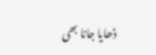ڈھایا جانا بھی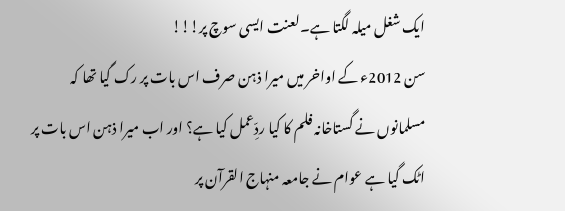ایک شغل میلہ لگتا ہے۔لعنت ایسی سوچ پر!!!
سن 2012ء کے اواخر میں میرا ذہن صرف اس بات پر رک گیا تھا کہ مسلمانوں نے گستاخانہ فلم کا کیا ردِّعمل کیا ہے؟ اور اب میرا ذہن اس بات پر اٹک گیا ہے عوام نے جامعہ منہاج القرآن پر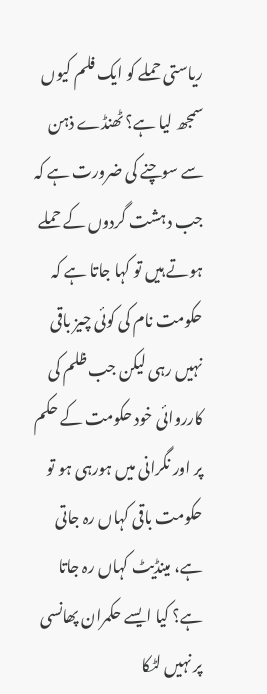ریاستی حملے کو ایک فلم کیوں سمجھ لیا ہے؟ ٹھنڈے ذہن سے سوچنے کی ضرورت ہے کہ جب دہشت گردوں کے حملے ہوتے ہیں تو کہا جاتا ہے کہ حکومت نام کی کوئی چیز باقی نہیں رہی لیکن جب ظلم کی کارروائی خود حکومت کے حکم پر اور نگرانی میں ہورہی ہو تو حکومت باقی کہاں رہ جاتی ہے، مینڈیٹ کہاں رہ جاتا ہے؟ کیا ایسے حکمران پھانسی پر نہیں لٹکا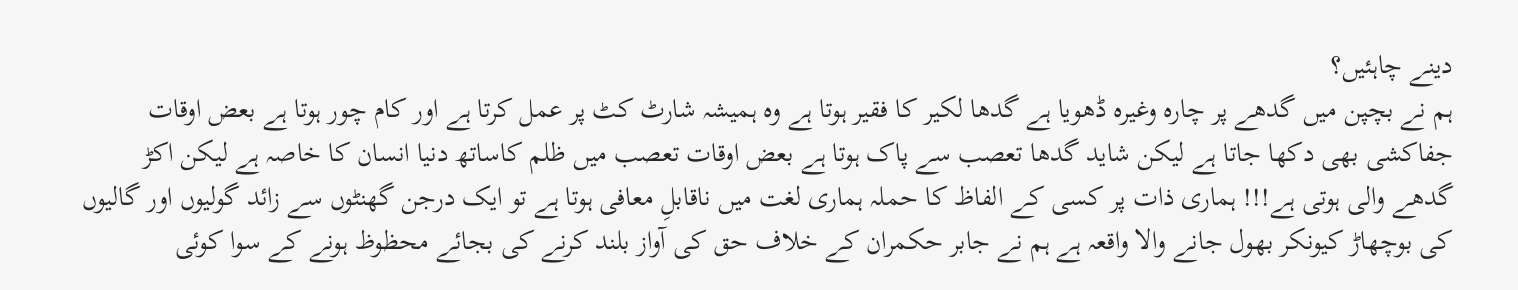دینے چاہئیں؟
ہم نے بچپن میں گدھے پر چارہ وغیرہ ڈھویا ہے گدھا لکیر کا فقیر ہوتا ہے وہ ہمیشہ شارٹ کٹ پر عمل کرتا ہے اور کام چور ہوتا ہے بعض اوقات جفاکشی بھی دکھا جاتا ہے لیکن شاید گدھا تعصب سے پاک ہوتا ہے بعض اوقات تعصب میں ظلم کاساتھ دنیا انسان کا خاصہ ہے لیکن اکڑ گدھے والی ہوتی ہے!!! ہماری ذات پر کسی کے الفاظ کا حملہ ہماری لغت میں ناقابلِ معافی ہوتا ہے تو ایک درجن گھنٹوں سے زائد گولیوں اور گالیوں کی بوچھاڑ کیونکر بھول جانے والا واقعہ ہے ہم نے جابر حکمران کے خلاف حق کی آواز بلند کرنے کی بجائے محظوظ ہونے کے سوا کوئی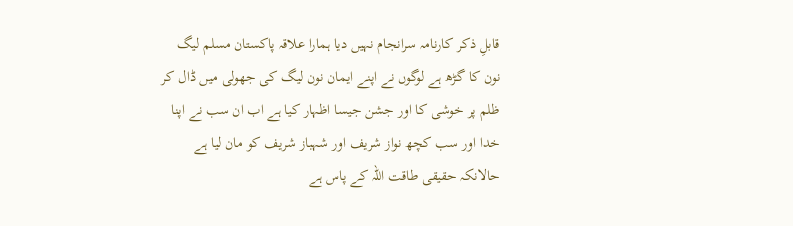قابلِ ذکر کارنامہ سرانجام نہیں دیا ہمارا علاقہ پاکستان مسلم لیگ نون کا گڑھ ہے لوگوں نے اپنے ایمان نون لیگ کی جھولی میں ڈال کر ظلم پر خوشی کا اور جشن جیسا اظہار کیا ہے اب ان سب نے اپنا خدا اور سب کچھ نواز شریف اور شہباز شریف کو مان لیا ہے حالانکہ حقیقی طاقت اللہ کے پاس ہے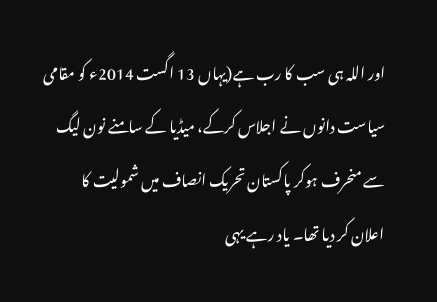اور اللہ ہی سب کا رب ہے(یہاں 13 اگست 2014ء کو مقامی سیاست دانوں نے اجلاس کرکے، میڈیا کے سامنے نون لیگ سے منحرف ہوکر پاکستان تحریک انصاف میں شمولیت کا اعلان کر دیا تھا۔ یاد رہے یہی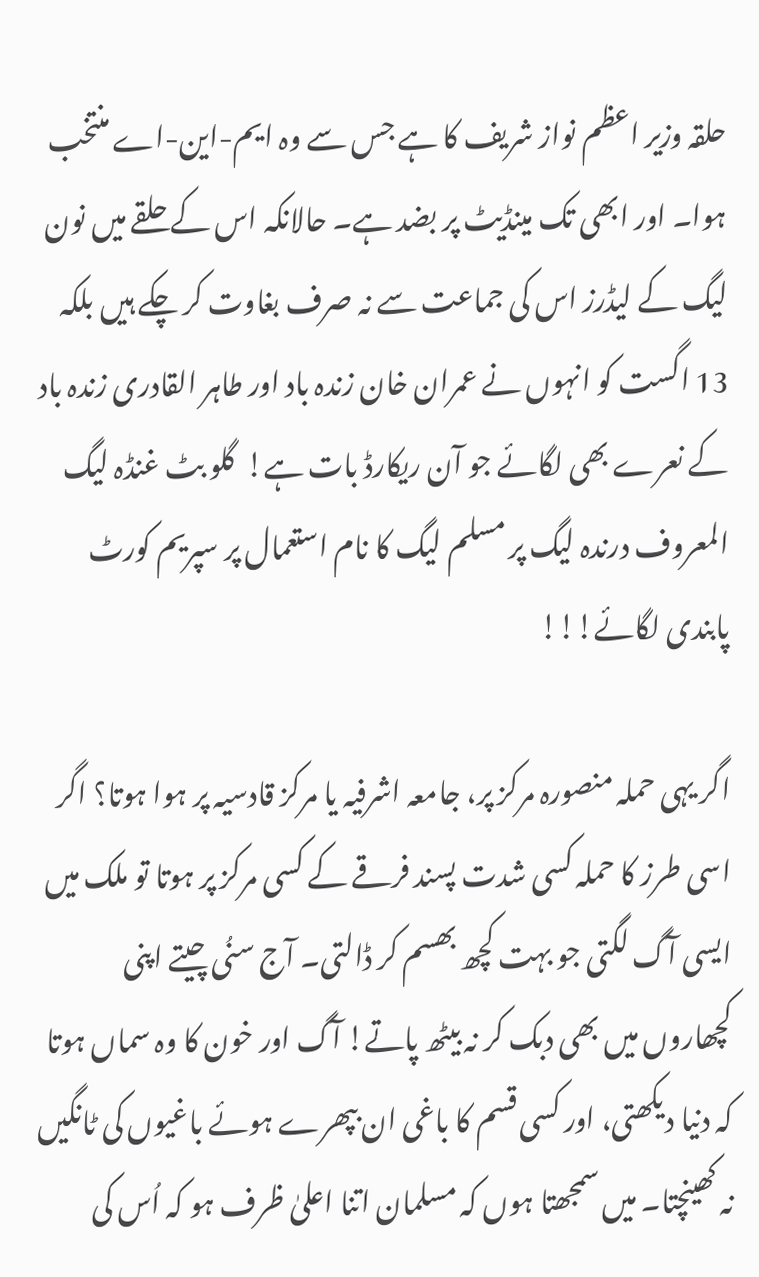حلقہ وزیر اعظم نواز شریف کا ہے جس سے وہ ایم-این-اے منتخب ہوا۔ اور ابھی تک مینڈیٹ پر بضد ہے۔ حالانکہ اس کے حلقے میں نون لیگ کے لیڈرز اس کی جماعت سے نہ صرف بغاوت کر چکے ہیں بلکہ 13 اگست کو انہوں نے عمران خان زندہ باد اور طاہر القادری زندہ باد کے نعرے بھی لگائے جو آن ریکارڈ بات ہے!  گلو بٹ غنڈہ لیگ المعروف درندہ لیگ پر مسلم لیگ کا نام استعمال پر سپریم کورٹ پابندی لگائے!!!

اگر یہی حملہ منصورہ مرکز پر، جامعہ اشرفیہ یا مرکز قادسیہ پر ہوا ہوتا؟ اگر اسی طرز کا حملہ کسی شدت پسند فرقے کے کسی مرکز پر ہوتا تو ملک میں ایسی آگ لگتی جو بہت کچھ بھسم کر ڈالتی۔ آج سنُی چیتے اپنی کچھاروں میں بھی دبک کر نہ بیٹھ پاتے! آگ اور خون کا وہ سماں ہوتا کہ دنیا دیکھتی، اور کسی قسم کا باغی ان بپھرے ہوئے باغیوں کی ٹانگیں نہ کھینچتا۔ میں سمجھتا ہوں کہ مسلمان اتنا اعلیٰ ظرف ہو کہ اُس کی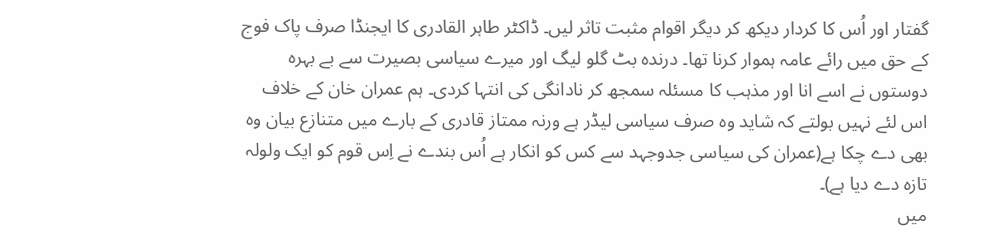گفتار اور اُس کا کردار دیکھ کر دیگر اقوام مثبت تاثر لیں۔ ڈاکٹر طاہر القادری کا ایجنڈا صرف پاک فوج کے حق میں رائے عامہ ہموار کرنا تھا۔ درندہ بٹ گلو لیگ اور میرے سیاسی بصیرت سے بے بہرہ دوستوں نے اسے انا اور مذہب کا مسئلہ سمجھ کر نادانگی کی انتہا کردی۔ ہم عمران خان کے خلاف اس لئے نہیں بولتے کہ شاید وہ صرف سیاسی لیڈر ہے ورنہ ممتاز قادری کے بارے میں متنازع بیان وہ بھی دے چکا ہے(عمران کی سیاسی جدوجہد سے کس کو انکار ہے اُس بندے نے اِس قوم کو ایک ولولہ تازہ دے دیا ہے)۔
میں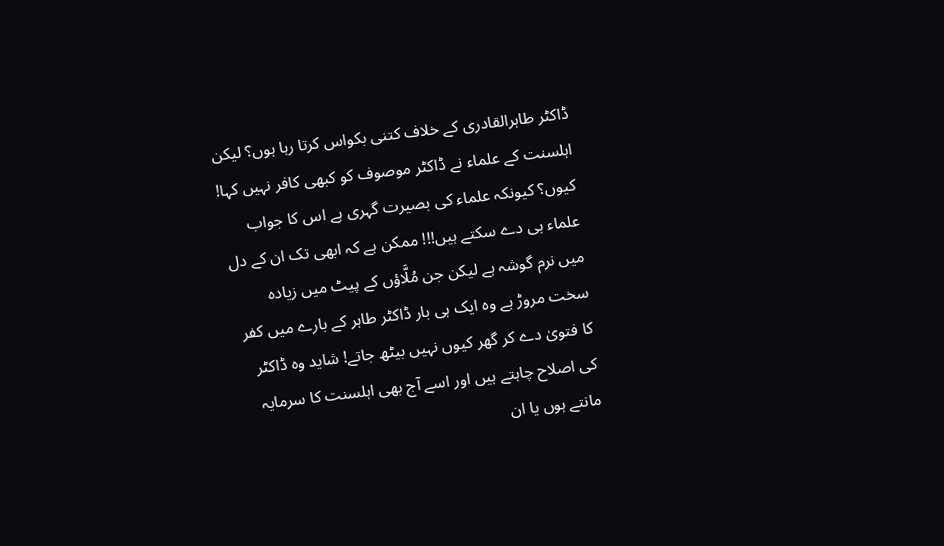ڈاکٹر طاہرالقادری کے خلاف کتنی بکواس کرتا رہا ہوں؟ لیکن اہلسنت کے علماء نے ڈاکٹر موصوف کو کبھی کافر نہیں کہا! کیوں؟ کیونکہ علماء کی بصیرت گہری ہے اس کا جواب علماء ہی دے سکتے ہیں!!! ممکن ہے کہ ابھی تک ان کے دل میں نرم گوشہ ہے لیکن جن مُلَّاؤں کے پیٹ میں زیادہ سخت مروڑ ہے وہ ایک ہی بار ڈاکٹر طاہر کے بارے میں کفر کا فتویٰ دے کر گھر کیوں نہیں بیٹھ جاتے! شاید وہ ڈاکٹر کی اصلاح چاہتے ہیں اور اسے آج بھی اہلسنت کا سرمایہ مانتے ہوں یا ان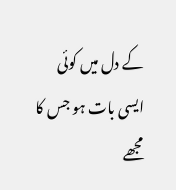کے دل میں کوئی ایسی بات ہو جس کا مجھے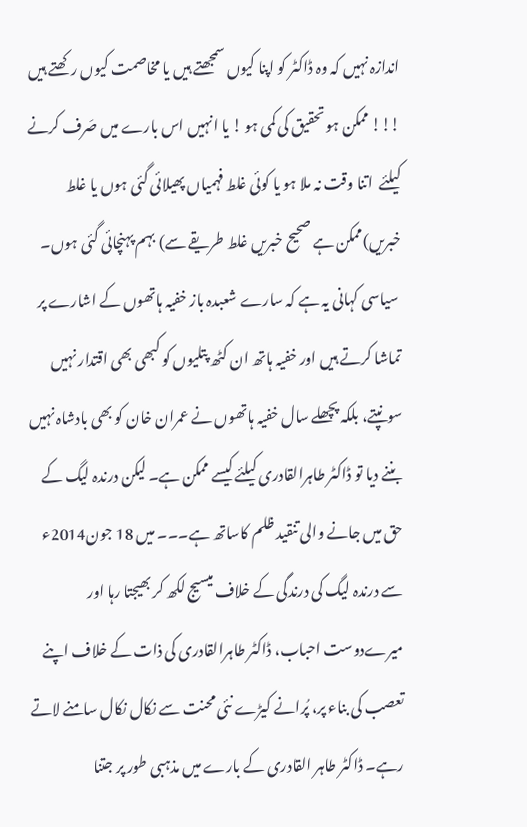اندازہ نہیں کہ وہ ڈاکٹر کو اپنا کیوں سمجھتے ہیں یا مخاصمت کیوں رکھتے ہیں !!! ممکن ہو تحقیق کی کمی ہو ! یا انہیں اس بارے میں صَرف کرنے کیلئے  اتنا وقت نہ ملا ہو یا کوئی غلط فہمیاں پھیلائی گئی ہوں یا غلط خبریں)ممکن ہے صحیح خبریں غلط طریقے سے) بہم پہنچائی گئی ہوں۔
 سیاسی کہانی یہ ہے کہ سارے شعبدہ باز خفیہ ہاتھوں کے اشارے پر تماشا کرتے ہیں اور خفیہ ہاتھ ان کٹھ پتلیوں کو کبھی بھی اقتدار نہیں سونپتے، بلکہ پچھلے سال خفیہ ہاتھوں نے عمران خان کو بھی بادشاہ نہیں بننے دیا تو ڈاکٹر طاہرالقادری کیلئے کیسے ممکن ہے۔ لیکن درندہ لیگ کے حق میں جانے والی تنقید ظلم کاساتھ ہے۔۔۔ میں 18 جون2014ء سے درندہ لیگ کی درندگی کے خلاف میسیج لکھ کر بھیجتا رہا اور میرےدوست احباب، ڈاکٹر طاہرالقادری کی ذات کے خلاف اپنے تعصب کی بناء پر، پُرانے کیڑے نئی محنت سے نکال نکال سامنے لاتے رہے۔ ڈاکٹر طاہر القادری کے بارے میں مذہبی طور پر جتنا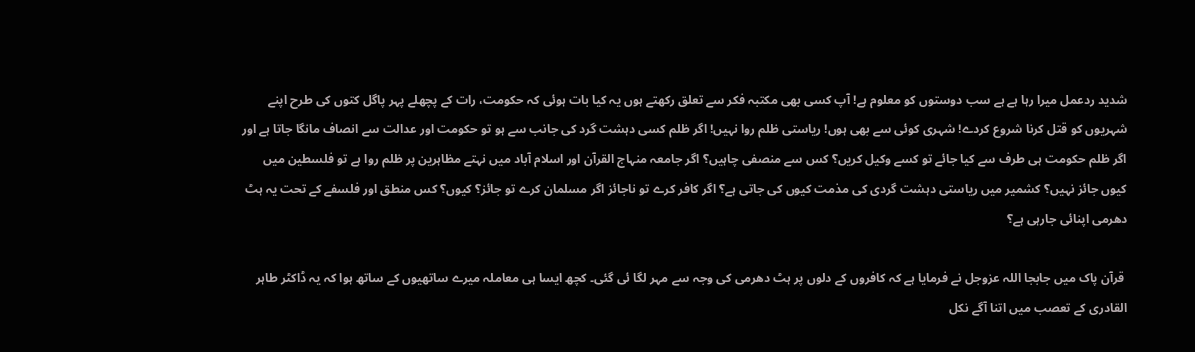شدید ردعمل میرا رہا ہے ہے سب دوستوں کو معلوم ہے! آپ کسی بھی مکتبہ فکر سے تعلق رکھتے ہوں یہ کیا بات ہوئی کہ حکومت، رات کے پچھلے پہر پاگل کتوں کی طرح اپنے شہریوں کو قتل کرنا شروع کردے! شہری کوئی سے بھی ہوں! ریاستی ظلم روا نہیں! اگر ظلم کسی دہشت گرد کی جانب سے ہو تو حکومت اور عدالت سے انصاف مانگا جاتا ہے اور اگر ظلم حکومت ہی طرف سے کیا جائے تو کسے وکیل کریں؟ کس سے منصفی چاہیں؟ اگر جامعہ منہاج القرآن اور اسلام آباد میں نہتے مظاہرین پر ظلم روا ہے تو فلسطین میں کیوں جائز نہیں؟ کشمیر میں ریاستی دہشت گردی کی مذمت کیوں کی جاتی ہے؟ اگر کافر کرے تو ناجائز اگر مسلمان کرے تو جائز؟ کیوں؟ کس منطق اور فلسفے کے تحت یہ ہٹ دھرمی اپنائی جارہی ہے؟

 قرآن پاک میں جابجا اللہ عزوجل نے فرمایا ہے کہ کافروں کے دلوں پر ہٹ دھرمی کی وجہ سے مہر لگا ئی گئی۔ کچھ ایسا ہی معاملہ میرے ساتھیوں کے ساتھ ہوا کہ یہ ڈاکٹر طاہر القادری کے تعصب میں اتنا آگے نکل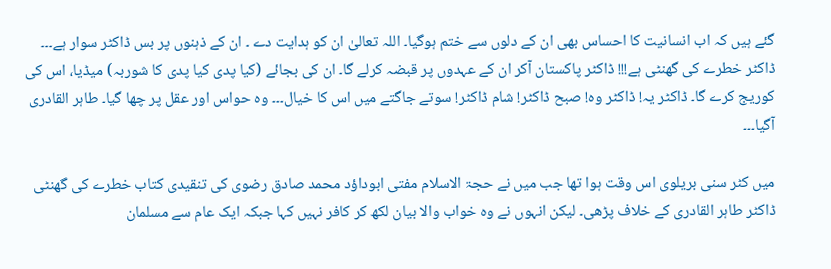گئے ہیں کہ اب انسانیت کا احساس بھی ان کے دلوں سے ختم ہوگیا۔ اللہ تعالیٰ ان کو ہدایت دے ۔ ان کے ذہنوں پر بس ڈاکٹر سوار ہے۔۔۔ ڈاکٹر خطرے کی گھنٹی ہے!!! ڈاکٹر پاکستان آکر ان کے عہدوں پر قبضہ کرلے گا۔ ان کی بجائے (کیا پدی کیا پدی کا شوربہ) میڈیا، اس کی کوریج کرے گا۔ ڈاکٹر یہ! ڈاکٹر وہ! صبح ڈاکٹر! شام ڈاکٹر! سوتے جاگتے میں اس کا خیال۔۔۔ وہ حواس اور عقل پر چھا گیا۔ طاہر القادری آگیا۔۔۔

میں کٹر سنی بریلوی اس وقت ہوا تھا جب میں نے حجۃ الاسلام مفتی ابوداؤد محمد صادق رضوی کی تنقیدی کتاب خطرے کی گھنٹی ڈاکٹر طاہر القادری کے خلاف پڑھی۔ لیکن انہوں نے وہ خواب والا بیان لکھ کر کافر نہیں کہا جبکہ ایک عام سے مسلمان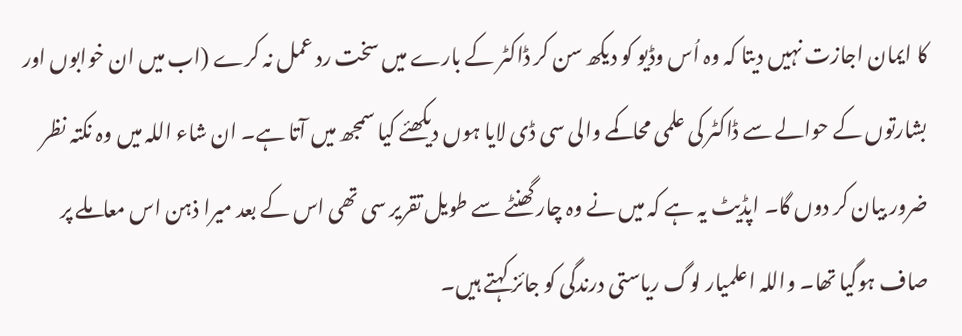کا ایمان اجازت نہیں دیتا کہ وہ اُس وڈیو کو دیکھ سن کر ڈاکٹر کے بارے میں سخت رد عمل نہ کرے (اب میں ان خوابوں اور بشارتوں کے حوالے سے ڈاکٹر کی علمی محاکمے والی سی ڈی لایا ہوں دیکھئے کیا سمجھ میں آتا ہے۔ ان شاء اللہ میں وہ نکتہ نظر ضرور بیان کر دوں گا۔ اپڈیٹ یہ ہے کہ میں نے وہ چار گھنٹے سے طویل تقریر سی تھی اس کے بعد میرا ذہن اس معاملے پر صاف ہوگیا تھا۔ واللہ اعلمیار لوگ ریاستی درندگی کو جائز کہتے ہیں۔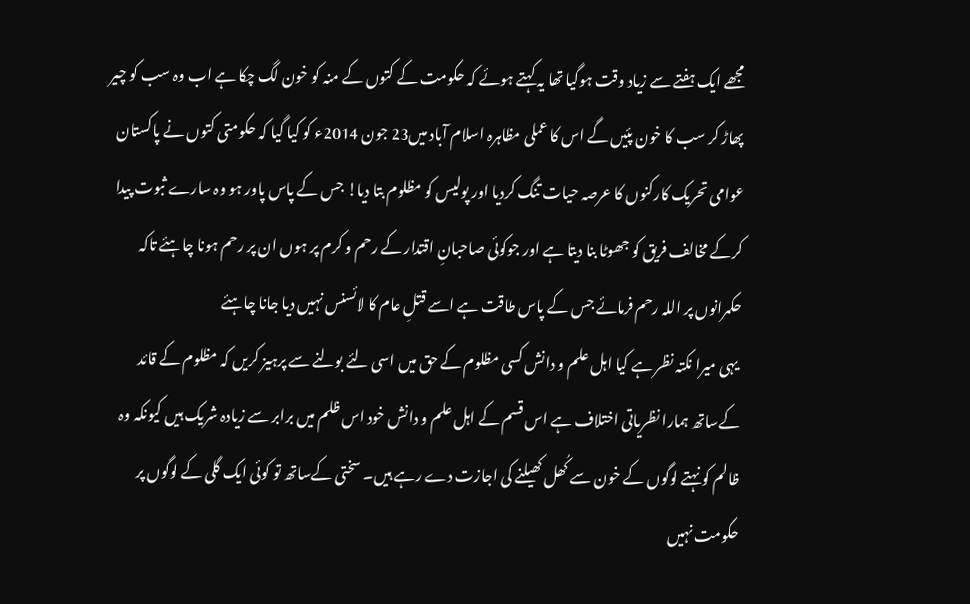مجھے ایک ہفتے سے زیاد وقت ہوگیا تھا یہ کہتے ہوئے کہ حکومت کے کتوں کے منہ کو خون لگ چکا ہے اب وہ سب کو چیر پھاڑ کر سب کا خون پئیں گے اس کا عملی مظاہرہ اسلام آباد میں23 جون 2014ء کو کیا گیا کہ حکومتی کتوں نے پاکستان عوامی تحریک کارکنوں کا عرصہ حیات تنگ کردیا اور پولیس کو مظلوم بتا دیا! جس کے پاس پاور ہو وہ سارے ثبوت پیدا کرکے مخالف فریق کو جھوٹا بنا دیتا ہے اور جوکوئی صاحبانِ اقتدار کے رحم و کرم پر ہوں ان پر رحم ہونا چاہئے تاکہ حکمرانوں پر اللہ رحم فرمائے جس کے پاس طاقت ہے اسے قتلِ عام کا لائسنس نہیں دیا جانا چاہئے
 یہی میرا نکتہ نظر ہے کیا اہل علم و دانش کسی مظلوم کے حق میں اسی لئے بولنے سے پرہیز کریں کہ مظلوم کے قائد کےساتھ ہمارا نظریاتی اختلاف ہے اس قسم کے اہل علم و دانش خود اس ظلم میں برابر سے زیادہ شریک ہیں کیونکہ وہ ظالم کو نہتے لوگوں کے خون سے کُھل کھیلنے کی اجازت دے رہے ہیں۔ سختی کےساتھ تو کوئی ایک گلی کے لوگوں پر حکومت نہیں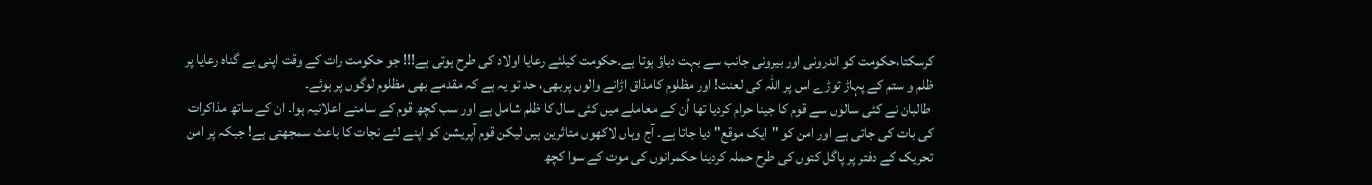کرسکتا،حکومت کو اندرونی اور بیرونی جانب سے بہت دباؤ ہوتا ہے۔حکومت کیلئے رعایا اولاد کی طرح ہوتی ہے!!! جو حکومت رات کے وقت اپنی بے گناہ رعایا پر ظلم و ستم کے پہاڑ توڑے اس پر اللہ کی لعنت! اور مظلوم کامذاق اڑانے والوں پربھی، حد تو یہ ہے کہ مقدمے بھی مظلوم لوگوں پر ہوئے۔
 طالبان نے کئی سالوں سے قوم کا جینا حرام کردیا تھا اُن کے معاملے میں کئی سال کا ظلم شامل ہے اور سب کچھ قوم کے سامنے اعلانیہ ہوا۔ ان کے ساتھ مذاکرات کی بات کی جاتی ہے اور امن کو "ایک موقع" دیا جاتا ہے۔ آج وہاں لاکھوں متاثرین ہیں لیکن قوم آپریشن کو اپنے لئے نجات کا باعث سمجھتی ہے! جبکہ پر امن تحریک کے دفتر پر پاگل کتوں کی طرح حملہ کردینا حکمرانوں کی موت کے سوا کچھ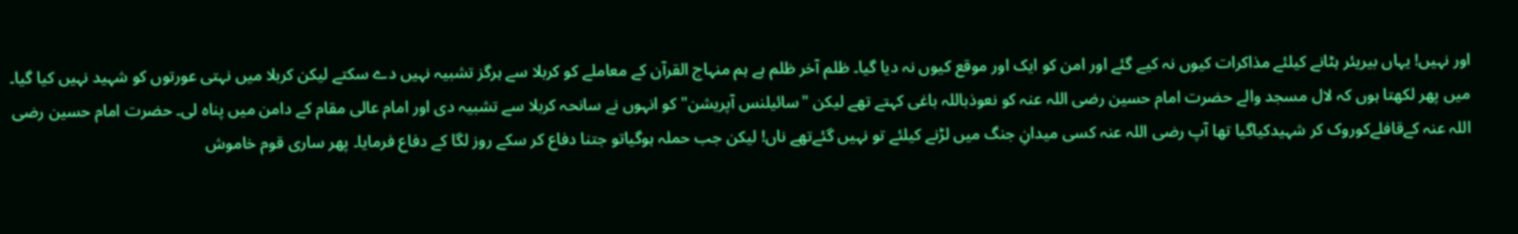اور نہیں! یہاں بیریئر ہٹانے کیلئے مذاکرات کیوں نہ کیے گئے اور امن کو ایک اور موقع کیوں نہ دیا گیا۔ ظلم آخر ظلم ہے ہم منہاج القرآن کے معاملے کو کربلا سے ہرگز تشبیہ نہیں دے سکتے لیکن کربلا میں نہتی عورتوں کو شہید نہیں کیا گیا۔ میں پھر لکھتا ہوں کہ لال مسجد والے حضرت امام حسین رضی اللہ عنہ کو نعوذباللہ باغی کہتے تھے لیکن "سائیلنس آپریشن" کو انہوں نے سانحہ کربلا سے تشبیہ دی اور امام عالی مقام کے دامن میں پناہ لی۔ حضرت امام حسین رضی اللہ عنہ کےقافلےکوروک کر شہیدکیاگیا تھا آپ رضی اللہ عنہ کسی میدانِ جنگ میں لڑنے کیلئے تو نہیں گئےتھے ناں! لیکن جب حملہ ہوگیاتو جتنا دفاع کر سکے روز لگا کے دفاع فرمایا۔ پھر ساری قوم خاموش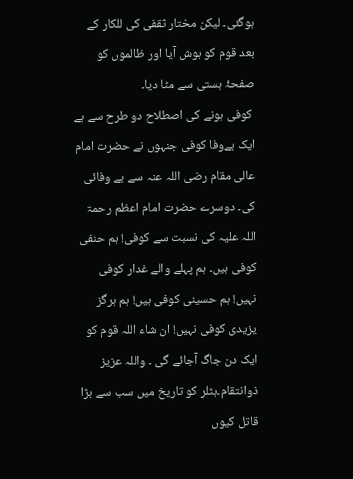ہوگئی۔ لیکن مختار ثقفی کی للکار کے بعد قوم کو ہوش آیا اور ظالموں کو صفحۂ ہستی سے مٹا دیا۔
 کوفی ہونے کی اصطلاح دو طرح سے ہے ایک بےوفا کوفی جنہوں نے حضرت امام عالی مقام رضی اللہ عنہ سے بے وفائی کی۔ دوسرے حضرت امام اعظم رحمۃ اللہ علیہ کی نسبت سے کوفی! ہم حنفی کوفی ہیں۔ ہم پہلے والے غدار کوفی نہیں! ہم حسینی کوفی ہیں! ہم ہرگز یزیدی کوفی نہیں! ان شاء اللہ قوم کو ایک دن جاگ آجائے گی ۔ واللہ عزیز ذوانتقام۔ہٹلر کو تاریخ میں سب سے بڑا قاتل کیوں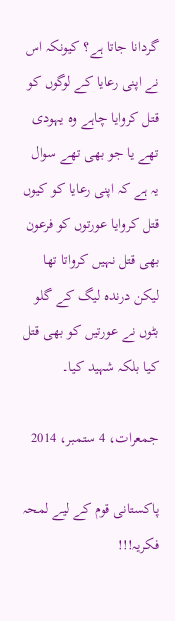گردانا جاتا ہے؟ کیونکہ اس نے اپنی رعایا کے لوگوں کو قتل کروایا چاہے وہ یہودی تھے یا جو بھی تھے سوال یہ ہے کہ اپنی رعایا کو کیوں قتل کروایا عورتوں کو فرعون بھی قتل نہیں کرواتا تھا لیکن درندہ لیگ کے گلو بٹوں نے عورتیں کو بھی قتل کیا بلکہ شہید کیا۔

جمعرات، 4 ستمبر، 2014

پاکستانی قوم کے لیے لمحہ فکریہ!!!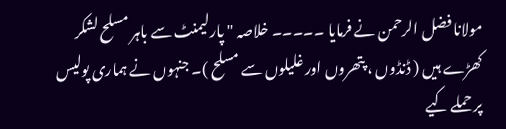مولانا فضل الرحمن نے فرمایا ۔۔۔۔۔ خلاصہ " پارلیمنٹ سے باہر مسلح لشکر کھڑے ہیں ( ڈنڈوں ، پتھروں اور غلیلوں سے مسلح )۔ جنہوں نے ہماری پولیس پر حملے کیے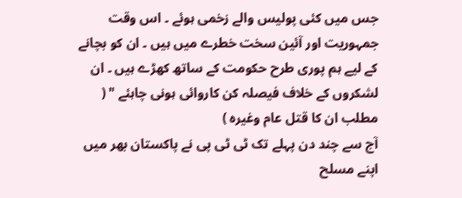جس میں کئی پولیس والے زخمی ہوئے ۔ اس وقت جمہوریت اور آئین سخت خطرے میں ہیں ۔ ان کو بچانے کے لیے ہم پوری طرح حکومت کے ساتھ کھڑے ہیں ۔ ان لشکروں کے خلاف فیصلہ کن کاروائی ہونی چاہئے " ( مطلب ان کا قتل عام وغیرہ )
آج سے چند دن پہلے تک ٹی ٹی پی نے پاکستان بھر میں اپنے مسلح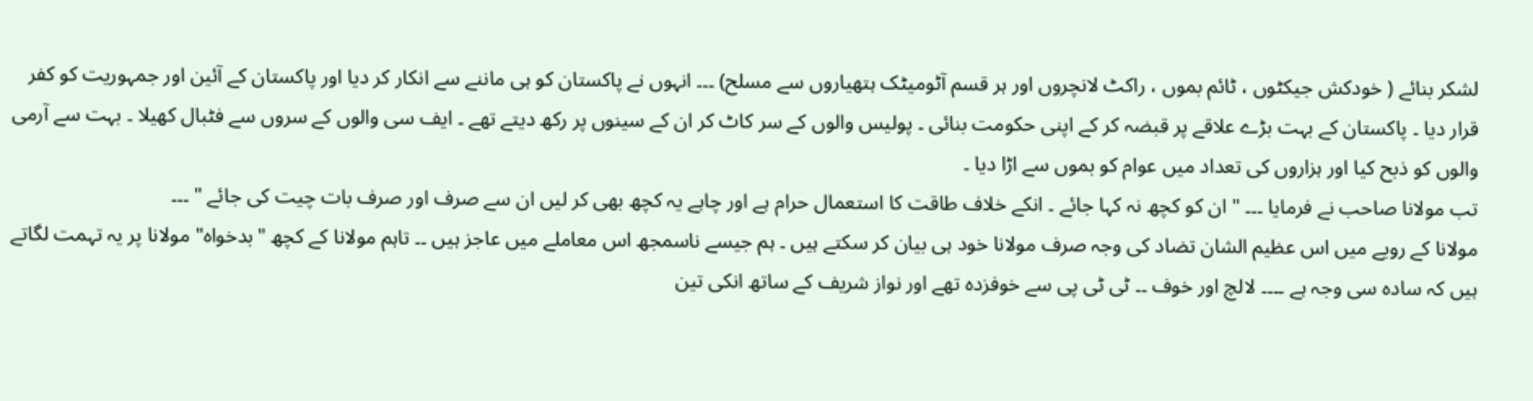لشکر بنائے ( خودکش جیکٹوں ، ٹائم بموں ، راکٹ لانچروں اور ہر قسم آٹومیٹک ہتھیاروں سے مسلح) ۔۔۔ انہوں نے پاکستان کو ہی ماننے سے انکار کر دیا اور پاکستان کے آئین اور جمہوریت کو کفر قرار دیا ۔ پاکستان کے بہت بڑے علاقے پر قبضہ کر کے اپنی حکومت بنائی ۔ پولیس والوں کے سر کاٹ کر ان کے سینوں پر رکھ دیتے تھے ۔ ایف سی والوں کے سروں سے فٹبال کھیلا ۔ بہت سے آرمی والوں کو ذبح کیا اور ہزاروں کی تعداد میں عوام کو بموں سے اڑا دیا ۔
تب مولانا صاحب نے فرمایا ۔۔۔ " ان کو کچھ نہ کہا جائے ۔ انکے خلاف طاقت کا استعمال حرام ہے اور چاہے یہ کچھ بھی کر لیں ان سے صرف اور صرف بات چیت کی جائے " ۔۔۔
مولانا کے رویے میں اس عظیم الشان تضاد کی وجہ صرف مولانا خود ہی بیان کر سکتے ہیں ۔ ہم جیسے ناسمجھ اس معاملے میں عاجز ہیں ۔۔ تاہم مولانا کے کچھ "بدخواہ" مولانا پر یہ تہمت لگاتے ہیں کہ سادہ سی وجہ ہے ۔۔۔۔ لالچ اور خوف ۔۔ ٹی ٹی پی سے خوفزدہ تھے اور نواز شریف کے ساتھ انکی تین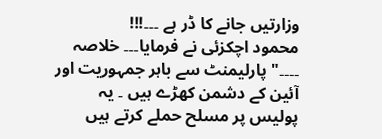وزارتیں جانے کا ڈر ہے ۔۔۔!!!
محمود اچکزئی نے فرمایا۔۔۔ خلاصہ ۔۔۔۔" پارلیمنٹ سے باہر جمہوریت اور آئین کے دشمن کھڑے ہیں ۔ یہ پولیس پر مسلح حملے کرتے ہیں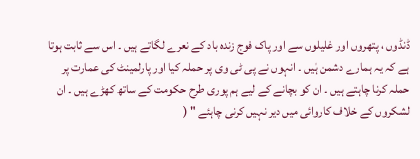ڈنڈوں ، پتھروں اور غلیلوں سے اور پاک فوج زندہ باد کے نعرے لگاتے ہیں ۔ اس سے ثابت ہوتا ہے کہ یہ ہمارے دشمن ہٰیں ۔ انہوں نے پی ٹی وی پر حملہ کیا اور پارلمینٹ کی عمارت پر حملہ کرنا چاہتے ہیں ۔ ان کو بچانے کے لیے ہم پوری طرح حکومت کے ساتھ کھڑے ہیں ۔ ان لشکروں کے خلاف کاروائی میں دیر نہیں کرنی چاہئے " (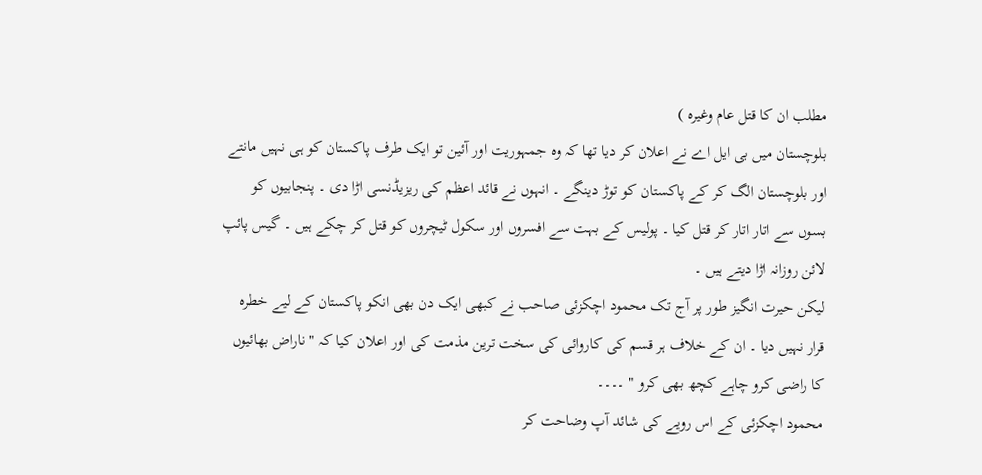مطلب ان کا قتل عام وغیرہ )
بلوچستان میں بی ایل اے نے اعلان کر دیا تھا کہ وہ جمہوریت اور آئین تو ایک طرف پاکستان کو ہی نہیں مانتے اور بلوچستان الگ کر کے پاکستان کو توڑ دینگے ۔ انہوں نے قائد اعظم کی ریزیڈنسی اڑا دی ۔ پنجابیوں کو بسوں سے اتار اتار کر قتل کیا ۔ پولیس کے بہت سے افسروں اور سکول ٹیچروں کو قتل کر چکے ہیں ۔ گیس پائپ لائن روزانہ اڑا دیتے ہیں ۔
لیکن حیرت انگیز طور پر آج تک محمود اچکزئی صاحب نے کبھی ایک دن بھی انکو پاکستان کے لیے خطرہ قرار نہیں دیا ۔ ان کے خلاف ہر قسم کی کاروائی کی سخت ترین مذمت کی اور اعلان کیا کہ " ناراض بھائیوں کا راضی کرو چاہے کچھ بھی کرو " ۔۔۔۔
محمود اچکزئی کے اس رویے کی شائد آپ وضاحت کر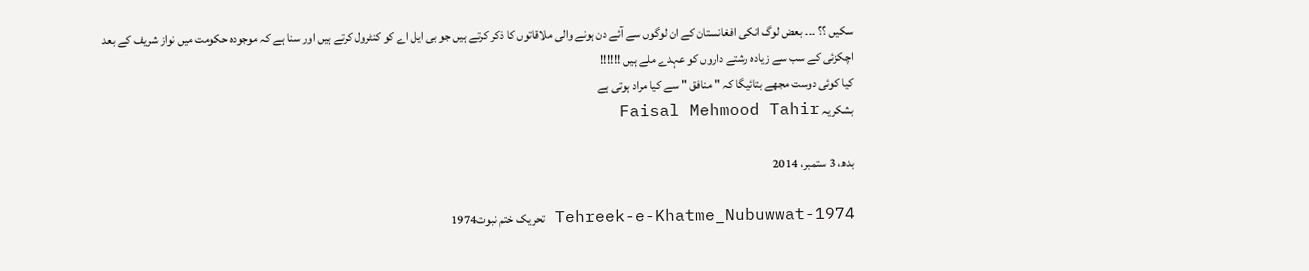سکیں ؟؟ ۔۔۔ بعض لوگ انکی افغانستان کے ان لوگوں سے آئے دن ہونے والی ملاقاتوں کا ذکر کرتے ہیں جو بی ایل اے کو کنٹرول کرتے ہیں اور سنا ہے کہ موجودہ حکومت میں نواز شریف کے بعد اچکزئی کے سب سے زیادہ رشتے داروں کو عہدے ملے ہیں !!!!!!
کیا کوئی دوست مجھے بتائیگا کہ " منافق " سے کیا مراد ہوتی ہے
بشکریہ Faisal Mehmood Tahir

بدھ، 3 ستمبر، 2014

Tehreek-e-Khatme_Nubuwwat-1974 تحریک ختم نبوت1974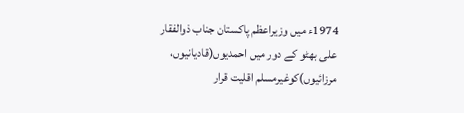1974ء ميں وزیراعظم پاکستان جناب ذوالفقار علی بھٹو کے دور میں احمدیوں(قادیانیوں، مرزائیوں)کوغیرمسلم اقلیت قرار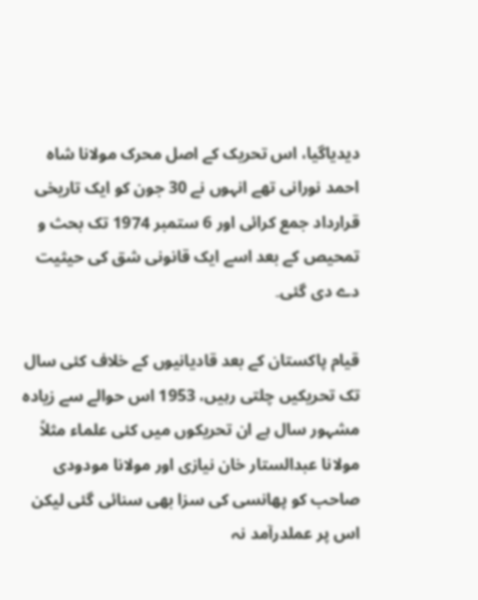دیدیاگیا، اس تحریک کے اصل محرک مولانا شاہ احمد نورانی تھے انہوں نے 30 جون کو ایک تاریخی قرارداد جمع کرائی اور 6 ستمبر 1974 تک بحث و تمحیص کے بعد اسے ایک قانونی شق کی حیثیت دے دی گئی۔

قیام پاکستان کے بعد قادیانیوں کے خلاف کئی سال تک تحریکیں چلتی رہیں، 1953 اس حوالے سے زیادہ مشہور سال ہے ان تحریکوں میں کئی علماء مثلاً مولانا عبدالستار خان نیازی اور مولانا مودودی صاحب کو پھانسی کی سزا بھی سنائی گئی لیکن اس پر عملدرآمد نہ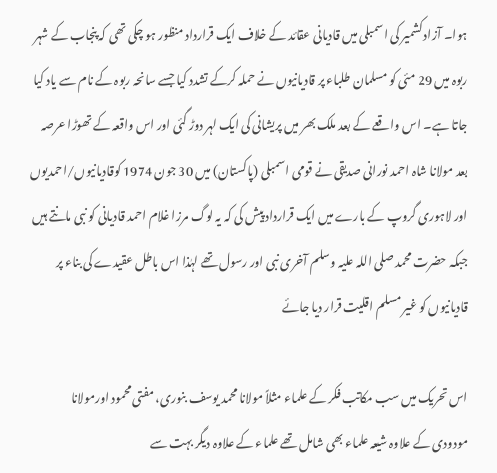ہوا۔ آزاد کشمیر کی اسمبلی میں قادیانی عقائد کے خلاف ایک قرارداد منظور ہو چکی تھی کہ پنجاب کے شہر ربوہ میں 29 مئی کو مسلمان طلباء پر قادیانیوں نے حملہ کرکے تشدد کیا جسے سانحہ ربوہ کے نام سے یاد کیا جاتا ہے۔ اس واقعے کے بعد ملک بھر میں پریشانی کی ایک لہر دوڑ گئی اور اس واقعہ کے تھوڑا عرصہ بعد مولانا شاہ احمد نورانی صدیقی نے قومی اسمبلی (پاکستان) میں 30 جون 1974 کوقادیانیوں/احمدیوں اور لاہوری گروپ کے بارے میں ایک قرارداد پیش کی کہ یہ لوگ مرزا غلام احمد قادیانی کو نبی مانتے ہیں جبکہ حضرت محمد صلی اللہ علیہ وسلم آخری نبی اور رسول تھے لہٰذا اس باطل عقیدے کی بناء پر قادیانیوں کو غیر مسلم اقلیت قرار دیا جائے

اس تحریک میں سب مکاتب فکر کے علماء مثلاً مولانا محمد یوسف بنوری، مفتی محمود اورمولانا مودودی کے علاوہ شیعہ علماء بھی شامل تھے علماء کے علاوہ دیگر بہت سے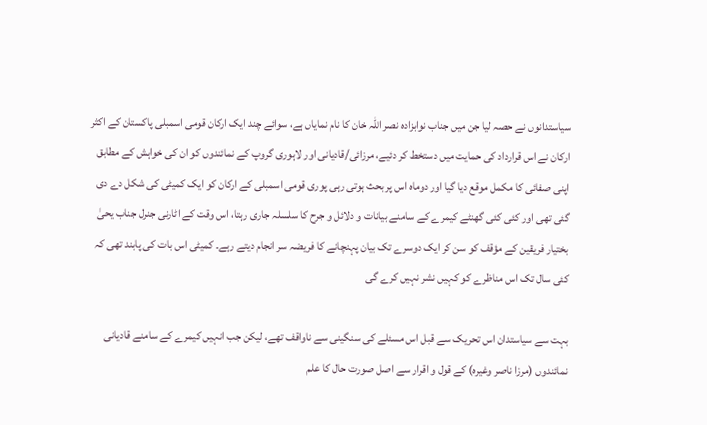سیاستدانوں نے حصہ لیا جن میں جناب نوابزادہ نصر اللہ خان کا نام نمایاں ہے، سوائے چند ایک ارکان قومی اسمبلی پاکستان کے اکثر ارکان نے اس قرارداد کی حمایت میں دستخط کر دئیے، مرزائی/قادیانی اور لاہوری گروپ کے نمائندوں کو ان کی خواہش کے مطابق اپنی صفائی کا مکمل موقع دیا گیا اور دوماہ اس پر بحث ہوتی رہی پوری قومی اسمبلی کے ارکان کو ایک کمیٹی کی شکل دے دی گئی تھی اور کئی کئی گھنٹے کیمرے کے سامنے بیانات و دلائل و جرح کا سلسلہ جاری رہتا، اس وقت کے اٹارنی جنرل جناب یحیٰ بختیار فریقین کے مؤقف کو سن کر ایک دوسرے تک بیان پہنچانے کا فریضہ سر انجام دیتے رہے۔ کمیٹی اس بات کی پابند تھی کہ کئی سال تک اس مناظرے کو کہیں نشر نہیں کرے گی

بہت سے سیاستدان اس تحریک سے قبل اس مسئلے کی سنگینی سے ناواقف تھے، لیکن جب انہیں کیمرے کے سامنے قادیانی نمائندوں (مرزا ناصر وغیرہ) کے قول و اقرار سے اصل صورت حال کا علم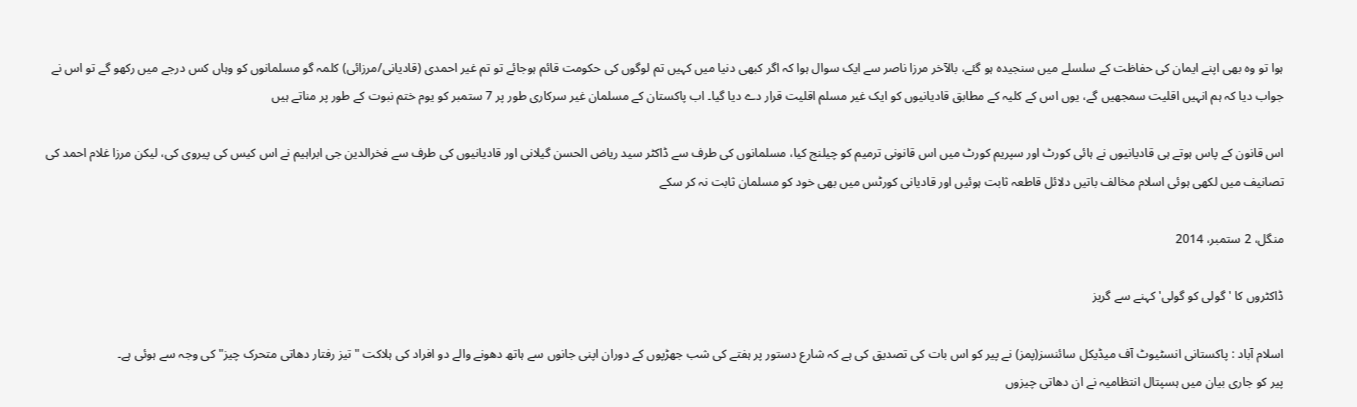ہوا تو وہ بھی اپنے ایمان کی حفاظت کے سلسلے میں سنجیدہ ہو گئے، بالآخر مرزا ناصر سے ایک سوال ہوا کہ اگر کبھی دنیا میں کہیں تم لوگوں کی حکومت قائم ہوجائے تو تم غیر احمدی (قادیانی/مرزائی) کلمہ گو مسلمانوں کو وہاں کس درجے میں رکھو گے تو اس نے جواب دیا کہ ہم انہیں اقلیت سمجھیں گے، یوں اس کے کلیہ کے مطابق قادیانیوں کو ایک غیر مسلم اقلیت قرار دے دیا گیا۔ اب پاکستان کے مسلمان غیر سرکاری طور پر 7 ستمبر کو یوم ختم نبوت کے طور پر مناتے ہیں

اس قانون کے پاس ہوتے ہی قادیانیوں نے ہائی کورٹ اور سپریم کورٹ میں اس قانونی ترمیم کو چیلنج کیا، مسلمانوں کی طرف سے ڈاکٹر سید ریاض الحسن گیلانی اور قادیانیوں کی طرف سے فخرالدین جی ابراہیم نے اس کیس کی پیروی کی، لیکن مرزا غلام احمد کی تصانیف میں لکھی ہوئی اسلام مخالف باتیں دلائل قاطعہ ثابت ہوئیں اور قادیانی کورٹس میں بھی خود کو مسلمان ثابت نہ کر سکے

منگل، 2 ستمبر، 2014

ڈاکٹروں کا ' گولی کو گولی' کہنے سے گریز

اسلام آباد : پاکستانی انسٹیوٹ آف میڈیکل سائنسز(پمز) نے پیر کو اس بات کی تصدیق کی ہے کہ شارع دستور پر ہفتے کی شب جھڑپوں کے دوران اپنی جانوں سے ہاتھ دھونے والے دو افراد کی ہلاکت " تیز رفتار دھاتی متحرک چیز" کی وجہ سے ہوئی ہے۔
پیر کو جاری بیان میں ہسپتال انتظامیہ نے ان دھاتی چیزوں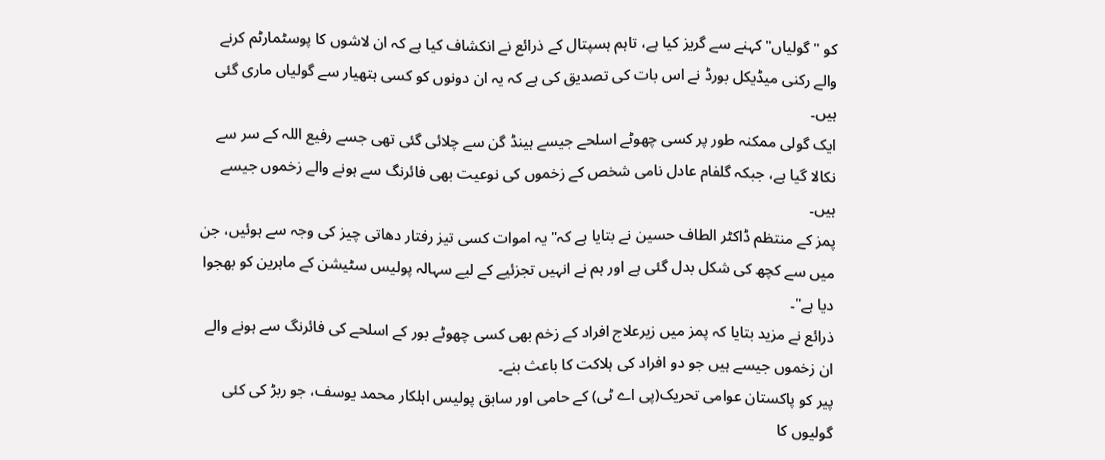کو "گولیاں" کہنے سے گریز کیا ہے، تاہم ہسپتال کے ذرائع نے انکشاف کیا ہے کہ ان لاشوں کا پوسٹمارٹم کرنے والے رکنی میڈیکل بورڈ نے اس بات کی تصدیق کی ہے کہ یہ ان دونوں کو کسی ہتھیار سے گولیاں ماری گئی ہیں۔
ایک گولی ممکنہ طور پر کسی چھوٹے اسلحے جیسے ہینڈ گن سے چلائی گئی تھی جسے رفیع اللہ کے سر سے نکالا گیا ہے، جبکہ گلفام عادل نامی شخص کے زخموں کی نوعیت بھی فائرنگ سے ہونے والے زخموں جیسے ہیں۔
پمز کے منتظم ڈاکٹر الطاف حسین نے بتایا ہے کہ" یہ اموات کسی تیز رفتار دھاتی چیز کی وجہ سے ہوئیں، جن میں سے کچھ کی شکل بدل گئی ہے اور ہم نے انہیں تجزئیے کے لیے سہالہ پولیس سٹیشن کے ماہرین کو بھجوا دیا ہے"۔
ذرائع نے مزید بتایا کہ پمز میں زیرعلاج افراد کے زخم بھی کسی چھوٹے بور کے اسلحے کی فائرنگ سے ہونے والے ان زخموں جیسے ہیں جو دو افراد کی ہلاکت کا باعث بنے۔
پیر کو پاکستان عوامی تحریک(پی اے ٹی) کے حامی اور سابق پولیس اہلکار محمد یوسف، جو ربڑ کی کئی گولیوں کا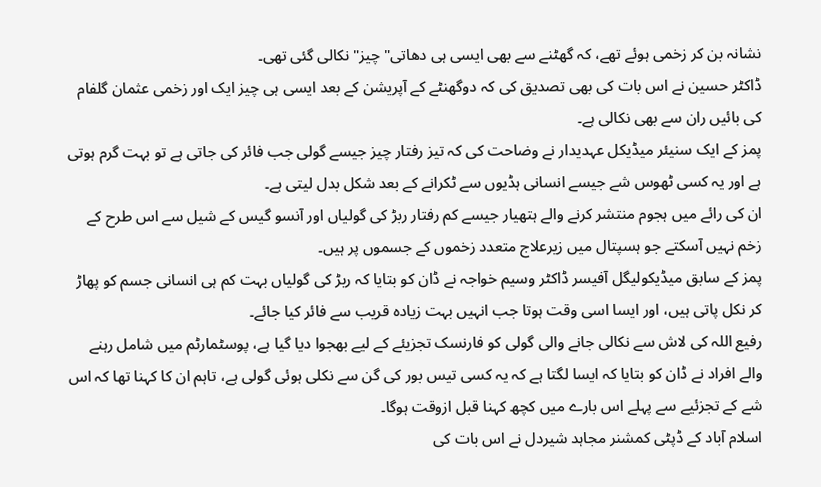نشانہ بن کر زخمی ہوئے تھے، کہ گھٹنے سے بھی ایسی ہی دھاتی" چیز" نکالی گئی تھی۔
ڈاکٹر حسین نے اس بات کی بھی تصدیق کی کہ دوگھنٹے کے آپریشن کے بعد ایسی ہی چیز ایک اور زخمی عثمان گلفام کی بائیں ران سے بھی نکالی ہے۔
پمز کے ایک سنیئر میڈیکل عہدیدار نے وضاحت کی کہ تیز رفتار چیز جیسے گولی جب فائر کی جاتی ہے تو بہت گرم ہوتی ہے اور یہ کسی ٹھوس شے جیسے انسانی ہڈیوں سے ٹکرانے کے بعد شکل بدل لیتی ہے۔
ان کی رائے میں ہجوم منتشر کرنے والے ہتھیار جیسے کم رفتار ربڑ کی گولیاں اور آنسو گیس کے شیل سے اس طرح کے زخم نہیں آسکتے جو ہسپتال میں زیرعلاج متعدد زخموں کے جسموں پر ہیں۔
پمز کے سابق میڈیکولیگل آفیسر ڈاکٹر وسیم خواجہ نے ڈان کو بتایا کہ ربڑ کی گولیاں بہت کم ہی انسانی جسم کو پھاڑ کر نکل پاتی ہیں، اور ایسا اسی وقت ہوتا جب انہیں بہت زیادہ قریب سے فائر کیا جائے۔
رفیع اللہ کی لاش سے نکالی جانے والی گولی کو فارنسک تجزیئے کے لیے بھجوا دیا گیا ہے، پوسٹمارٹم میں شامل رہنے والے افراد نے ڈان کو بتایا کہ ایسا لگتا ہے کہ یہ کسی تیس بور کی گن سے نکلی ہوئی گولی ہے، تاہم ان کا کہنا تھا کہ اس شے کے تجزئیے سے پہلے اس بارے میں کچھ کہنا قبل ازوقت ہوگا۔
اسلام آباد کے ڈپٹی کمشنر مجاہد شیردل نے اس بات کی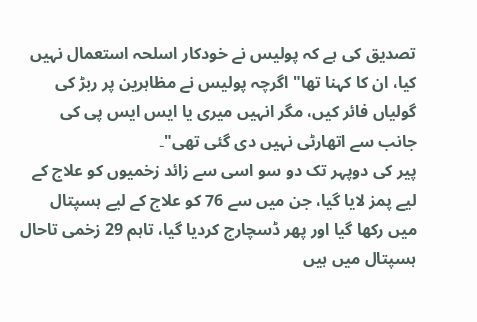تصدیق کی ہے کہ پولیس نے خودکار اسلحہ استعمال نہیں کیا، ان کا کہنا تھا" اگرچہ پولیس نے مظاہرین پر ربڑ کی گولیاں فائر کیں، مگر انہیں میری یا ایس ایس پی کی جانب سے اتھارٹی نہیں دی گئی تھی"۔
پیر کی دوپہر تک دو سو اسی سے زائد زخمیوں کو علاج کے لیے پمز لایا گیا، جن میں سے 76 کو علاج کے لیے ہسپتال میں رکھا گیا اور پھر ڈسچارج کردیا گیا، تاہم 29 زخمی تاحال ہسپتال میں ہیں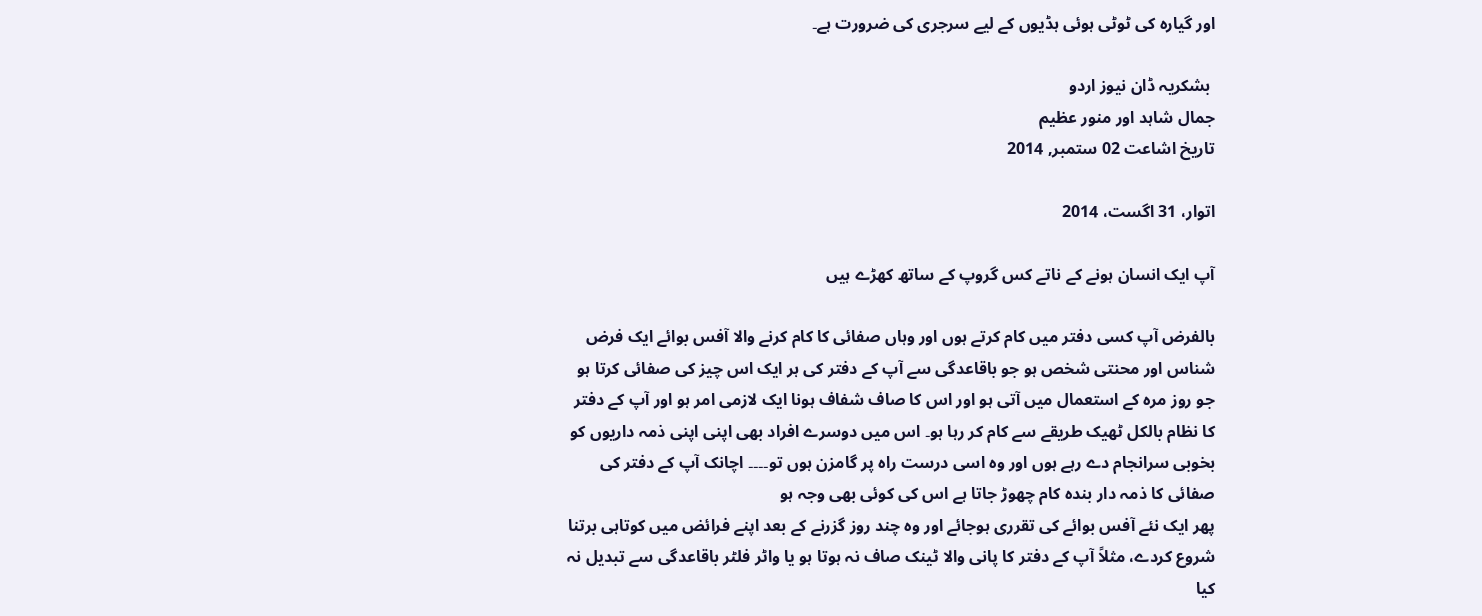اور گیارہ کی ٹوٹی ہوئی ہڈیوں کے لیے سرجری کی ضرورت ہے۔

 بشکریہ ڈان نیوز اردو
جمال شاہد اور منور عظیم
تاریخ اشاعت 02 ستمبر, 2014

اتوار، 31 اگست، 2014

آپ ایک انسان ہونے کے ناتے کس گروپ کے ساتھ کھڑے ہیں

بالفرض آپ کسی دفتر میں کام کرتے ہوں اور وہاں صفائی کا کام کرنے والا آفس بوائے ایک فرض شناس اور محنتی شخص ہو جو باقاعدگی سے آپ کے دفتر کی ہر ایک اس چیز کی صفائی کرتا ہو جو روز مرہ کے استعمال میں آتی ہو اور اس کا صاف شفاف ہونا ایک لازمی امر ہو اور آپ کے دفتر کا نظام بالکل ٹھیک طریقے سے کام کر رہا ہو۔ اس میں دوسرے افراد بھی اپنی اپنی ذمہ داریوں کو بخوبی سرانجام دے رہے ہوں اور وہ اسی درست راہ پر گامزن ہوں تو۔۔۔۔ اچانک آپ کے دفتر کی صفائی کا ذمہ دار بندہ کام چھوڑ جاتا ہے اس کی کوئی بھی وجہ ہو
پھر ایک نئے آفس بوائے کی تقرری ہوجائے اور وہ چند روز گزرنے کے بعد اپنے فرائض میں کوتاہی برتنا شروع کردے، مثلاً آپ کے دفتر کا پانی والا ٹینک صاف نہ ہوتا ہو یا واٹر فلٹر باقاعدگی سے تبدیل نہ کیا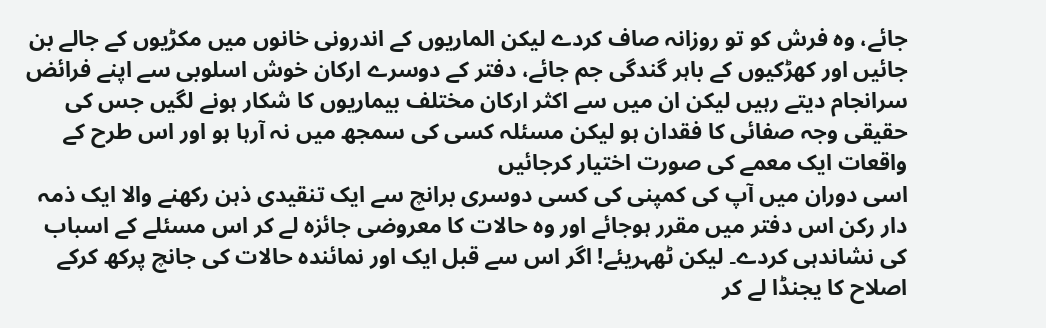جائے، وہ فرش کو تو روزانہ صاف کردے لیکن الماریوں کے اندرونی خانوں میں مکڑیوں کے جالے بن جائیں اور کھڑکیوں کے باہر گندگی جم جائے، دفتر کے دوسرے ارکان خوش اسلوبی سے اپنے فرائض سرانجام دیتے رہیں لیکن ان میں سے اکثر ارکان مختلف بیماریوں کا شکار ہونے لگیں جس کی حقیقی وجہ صفائی کا فقدان ہو لیکن مسئلہ کسی کی سمجھ میں نہ آرہا ہو اور اس طرح کے واقعات ایک معمے کی صورت اختیار کرجائیں
اسی دوران میں آپ کی کمپنی کی کسی دوسری برانچ سے ایک تنقیدی ذہن رکھنے والا ایک ذمہ دار رکن اس دفتر میں مقرر ہوجائے اور وہ حالات کا معروضی جائزہ لے کر اس مسئلے کے اسباب کی نشاندہی کردے۔ لیکن ٹھہریئے! اگر اس سے قبل ایک اور نمائندہ حالات کی جانچ پرکھ کرکے اصلاح کا یجنڈا لے کر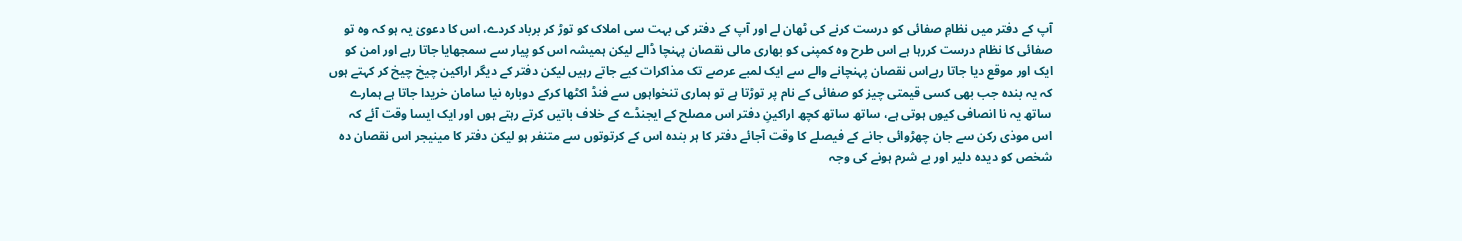آپ کے دفتر میں نظامِ صفائی کو درست کرنے کی ٹھان لے اور آپ کے دفتر کی بہت سی املاک کو توڑ کر برباد کردے، اس کا دعویٰ یہ ہو کہ وہ تو صفائی کا نظام درست کررہا ہے اس طرح وہ کمپنی کو بھاری مالی نقصان پہنچا ڈالے لیکن ہمیشہ اس کو پیار سے سمجھایا جاتا رہے اور امن کو ایک اور موقع دیا جاتا رہےاس نقصان پہنچانے والے سے ایک لمبے عرصے تک مذاکرات کیے جاتے رہیں لیکن دفتر کے دیگر اراکین چیخ چیخ کر کہتے ہوں کہ یہ بندہ جب بھی کسی قیمتی چیز کو صفائی کے نام پر توڑتا ہے تو ہماری تنخواہوں سے فنڈ اکٹھا کرکے دوبارہ نیا سامان خریدا جاتا ہے ہمارے ساتھ یہ نا انصافی کیوں ہوتی ہے، ساتھ ساتھ کچھ اراکینِ دفتر اس مصلح کے ایجنڈے کے خلاف باتیں کرتے رہتے ہوں اور ایک ایسا وقت آئے کہ اس موذی رکن سے جان چھڑوائی جانے کے فیصلے کا وقت آجائے دفتر کا ہر بندہ اس کے کرتوتوں سے متنفر ہو لیکن دفتر کا مینیجر اس نقصان دہ شخص کو دیدہ دلیر اور بے شرم ہونے کی وجہ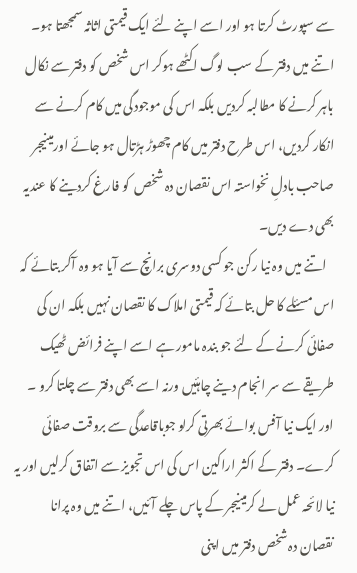سے سپورٹ کرتا ہو اور اسے اپنے لئے ایک قیمتی اثاثہ سمجھتا ہو۔ اتنے میں دفتر کے سب لوگ اکٹھے ہوکر اس شخص کو دفتر سے نکال باہر کرنے کا مطالبہ کردیں بلکہ اس کی موجودگی میں کام کرنے سے انکار کردیں، اس طرح دفتر میں کام چھوڑ ہڑتال ہو جائے اورمینیجر صاحب بادلِ نخواستہ اس نقصان دہ شخص  کو فارغ کردینے کا عندیہ بھی دے دیں۔
   اتنے میں وہ نیا رکن جو کسی دوسری برانچ سے آیا ہو وہ آکر بتائے کہ اس مسئلے کا حل بتائے کہ قیمتی املاک کا نقصان نہیں بلکہ ان کی صفائی کرنے کے لئے جو بندہ مامور ہے اسے اپنے فرائض ٹھیک طریقے سے سر انجام دینے چاہئیں ورنہ اسے بھی دفتر سے چلتا کرو ۔ اور ایک نیا آفس بوائے بھرتی کرلو جوباقاعدگی سے بروقت صفائی کرے۔ دفتر کے اکثر اراکین اس کی اس تجویز سے اتفاق کرلیں اور یہ نیا لائحہ عمل لے کرمینیجر کے پاس چلے آئیں، اتنے میں وہ پرانا نقصان دہ شخص دفتر میں اپنی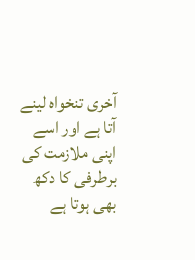آخری تنخواہ لینے آتا ہے اور اسے اپنی ملازمت کی برطرفی کا دکھ بھی ہوتا ہے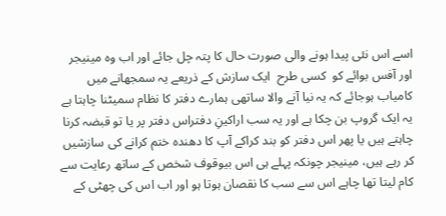اسے اس نئی پیدا ہونے والی صورت حال کا پتہ چل جائے اور اب وہ مینیجر اور آفس بوائے کو  کسی طرح  ایک سازش کے ذریعے یہ سمجھانے میں کامیاب ہوجائے کہ یہ نیا آنے والا ساتھی ہمارے دفتر کا نظام سمیٹنا چاہتا ہے یہ ایک گروپ بن چکا ہے اور یہ سب اراکینِ دفتراس دفتر پر یا تو قبضہ کرنا چاہتے ہیں یا پھر اس دفتر کو بند کراکے آپ کا دھندہ ختم کرانے کی سازشیں کر رہے ہیں، مینیجر چونکہ پہلے ہی اس بیوقوف شخص کے ساتھ رعایت سے کام لیتا تھا چاہے اس سے سب کا نقصان ہوتا ہو اور اب اس کی چھٹی کے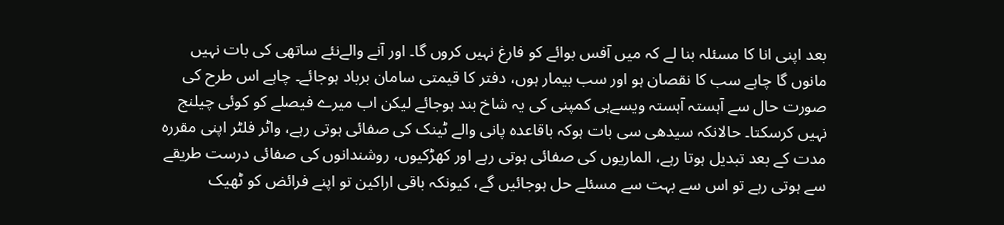بعد اپنی انا کا مسئلہ بنا لے کہ میں آفس بوائے کو فارغ نہیں کروں گا۔ اور آنے والےنئے ساتھی کی بات نہیں مانوں گا چاہے سب کا نقصان ہو اور سب بیمار ہوں، دفتر کا قیمتی سامان برباد ہوجائے۔ چاہے اس طرح کی صورت حال سے آہستہ آہستہ ویسےہی کمپنی کی یہ شاخ بند ہوجائے لیکن اب میرے فیصلے کو کوئی چیلنج نہیں کرسکتا۔ حالانکہ سیدھی سی بات ہوکہ باقاعدہ پانی والے ٹینک کی صفائی ہوتی رہے، واٹر فلٹر اپنی مقررہ مدت کے بعد تبدیل ہوتا رہے، الماریوں کی صفائی ہوتی رہے اور کھڑکیوں، روشندانوں کی صفائی درست طریقے سے ہوتی رہے تو اس سے بہت سے مسئلے حل ہوجائیں گے، کیونکہ باقی اراکین تو اپنے فرائض کو ٹھیک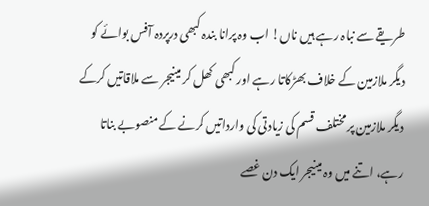طریقے سے نباہ رہے ہیں ناں! اب وہ پرانا بندہ کبھی درپردہ آفس بوائے کو دیگر ملازمین کے خلاف بھڑکاتا رہے اور کبھی کھل کر مینیجر سے ملاقاتیں کرکے دیگر ملازمین پر مختلف قسم کی زیادتی کی وارداتیں کرنے کے منصوبے بناتا رہے، اتنے میں وہ مینیجر ایک دن غصے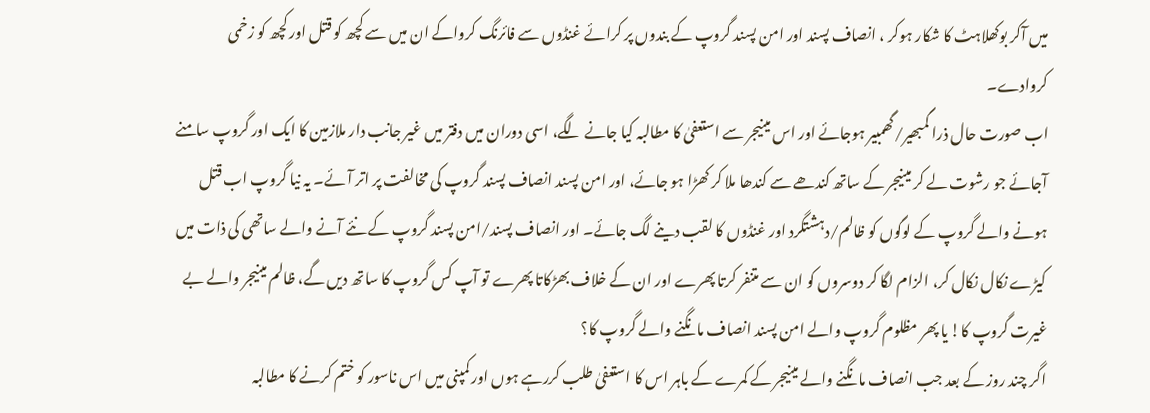میں آکر بوکھلاہٹ کا شکار ہوکر ، انصاف پسند اور امن پسند گروپ کے بندوں پر کرائے غنڈوں سے فائرنگ کرواکے ان میں سے کچھ کو قتل اور کچھ کو زخمی کروادے۔
اب صورت حال ذرا گمبھیر/گھمبیر ہوجائے اور اس مینیجر سے استعفیٰ کا مطالبہ کیا جانے لگے، اسی دوران میں دفتر میں غیر جانب دار ملازمین کا ایک اور گروپ سامنے آجائے جو رشوت لے کر مینیجر کے ساتھ کندھے سے کندھا ملا کر کھڑا ہو جائے، اور امن پسند انصاف پسند گروپ کی مخالفت پر اتر آئے۔ یہ نیا گروپ اب قتل ہونے والے گروپ کے لوگوں کو ظالم/دہشتگرد اور غنڈوں کا لقب دینے لگ جائے۔ اور انصاف پسند/امن پسند گروپ کے نئے آنے والے ساتھی کی ذات میں کیڑے نکال نکال کر، الزام لگا کر دوسروں کو ان سے متنفر کرتا پھرے اور ان کے خلاف بھڑکاتا پھرے تو آپ کس گروپ کا ساتھ دیں گے، ظالم مینیجر والے بے غیرت گروپ کا! یا پھر مظلوم گروپ والے امن پسند انصاف مانگنے والے گروپ کا؟
اگر چند روز کے بعد جب انصاف مانگنے والے مینیجر کے کمرے کے باہر اس کا استعفیٰ طلب کررہے ہوں اور کمپنی میں اس ناسور کو ختم کرنے کا مطالبہ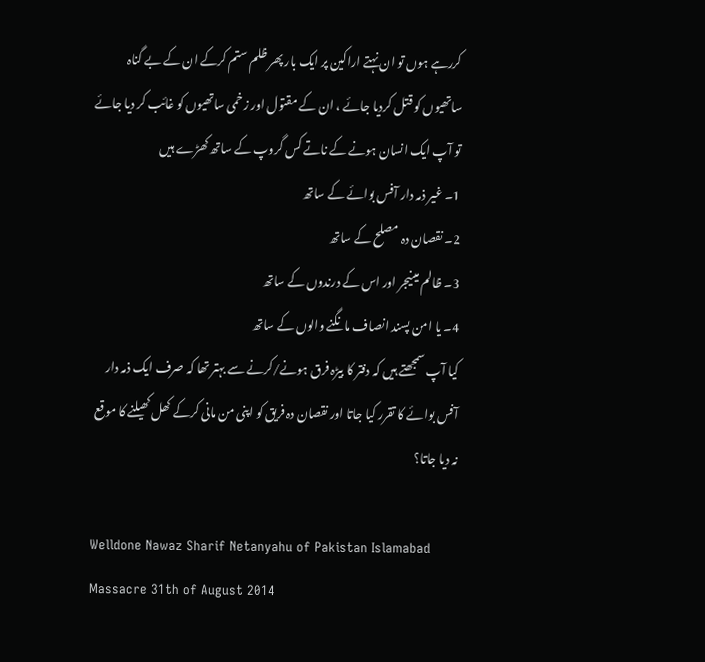کررہے ہوں تو ان نہتے اراکین پر ایک بار پھر ظلم ستم کرکے ان کے بے گناہ ساتھیوں کو قتل کردیا جائے ، ان کے مقتول اور زخمی ساتھیوں کو غائب کر دیا جائے تو آپ ایک انسان ہونے کے ناتے کس گروپ کے ساتھ کھڑے ہیں
1۔ غیر ذمہ دار آفس بوائے کے ساتھ
2۔ نقصان دہ مصلح کے ساتھ
3۔ ظالم مینیجر اور اس کے درندوں کے ساتھ
4۔ یا امن پسند انصاف مانگنے والوں کے ساتھ
کیا آپ سمجھتے ہیں کہ دفتر کا بیڑہ فرق ہونے/کرنے سے بہتر تھا کہ صرف ایک ذمہ دار آفس بوائے کا تقرر کیا جاتا اور نقصان دہ فریق کو اپنی من مانی کرکے کھل کھیلنے کا موقع نہ دیا جاتا؟

Welldone Nawaz Sharif Netanyahu of Pakistan Islamabad Massacre 31th of August 2014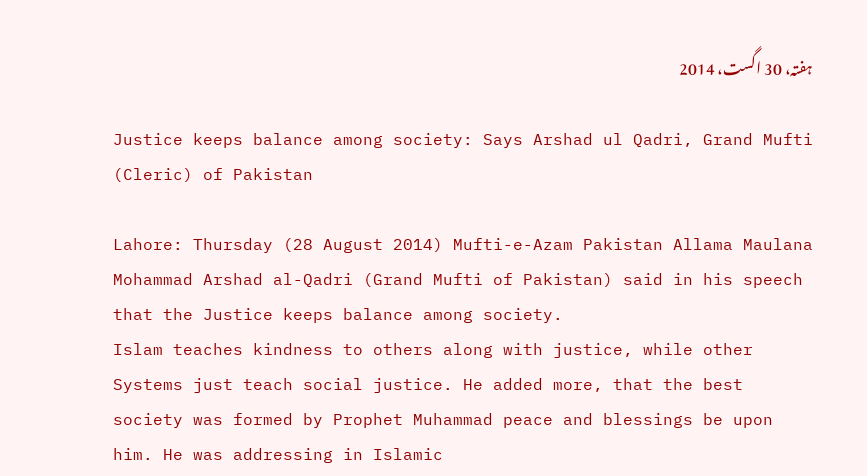ہفتہ، 30 اگست، 2014

Justice keeps balance among society: Says Arshad ul Qadri, Grand Mufti (Cleric) of Pakistan

Lahore: Thursday (28 August 2014) Mufti-e-Azam Pakistan Allama Maulana Mohammad Arshad al-Qadri (Grand Mufti of Pakistan) said in his speech that the Justice keeps balance among society.
Islam teaches kindness to others along with justice, while other Systems just teach social justice. He added more, that the best society was formed by Prophet Muhammad peace and blessings be upon him. He was addressing in Islamic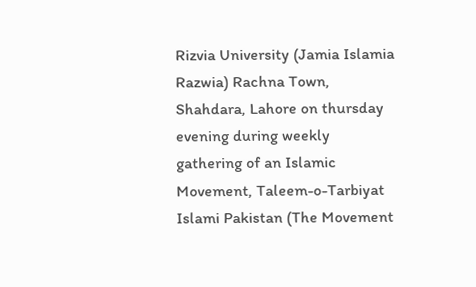Rizvia University (Jamia Islamia Razwia) Rachna Town, Shahdara, Lahore on thursday evening during weekly gathering of an Islamic Movement, Taleem-o-Tarbiyat Islami Pakistan (The Movement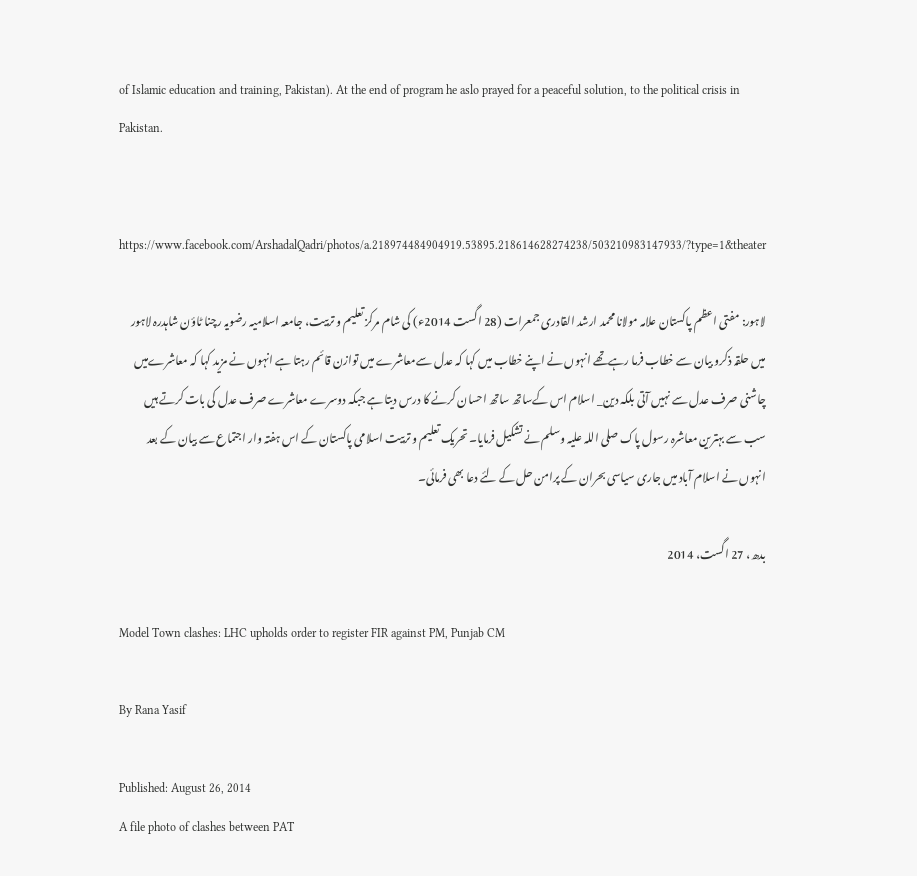of Islamic education and training, Pakistan). At the end of program he aslo prayed for a peaceful solution, to the political crisis in Pakistan.


https://www.facebook.com/ArshadalQadri/photos/a.218974484904919.53895.218614628274238/503210983147933/?type=1&theater

لاہور: مفتی اعظم پاکستان علامہ مولانا محمد ارشد القادری جمعرات (28 اگست 2014ء) کی شام مرکز تعلیم و تربیت، جامعہ اسلامیہ رضویہ رچنا ٹاؤن شاہدرہ لاہور میں حلقہ ذکرو بیان سے خطاب فرما رہےتھے انہوں نے اپنے خطاب میں کہا کہ عدل سےمعاشرے میں توازن قائم رہتا ہے انہوں نے مزید کہا کہ معاشرےمیں چاشنی صرف عدل سے نہیں آتی بلکہ دین_ اسلام اس کےساتھ ساتھ احسان کرنے کا درس دیتا ہے جبکہ دوسرے معاشرے صرف عدل کی بات کرتے ہیں سب سے بہترین معاشرہ رسول پاک صلی اللہ علیہ وسلم نے تشکیل فرمایا۔ تحریک تعلیم و تربیت اسلامی پاکستان کے اس ہفتہ وار اجتماع سے بیان کے بعد انہوں نے اسلام آباد میں جاری سیاسی بحران کے پرامن حل کے لئے دعا بھی فرمائی۔

بدھ، 27 اگست، 2014

Model Town clashes: LHC upholds order to register FIR against PM, Punjab CM

By Rana Yasif

Published: August 26, 2014
A file photo of clashes between PAT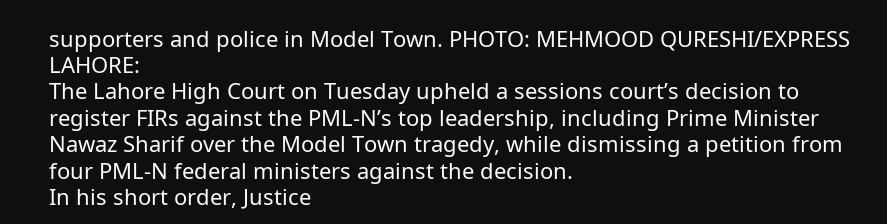supporters and police in Model Town. PHOTO: MEHMOOD QURESHI/EXPRESS
LAHORE:
The Lahore High Court on Tuesday upheld a sessions court’s decision to register FIRs against the PML-N’s top leadership, including Prime Minister Nawaz Sharif over the Model Town tragedy, while dismissing a petition from four PML-N federal ministers against the decision.
In his short order, Justice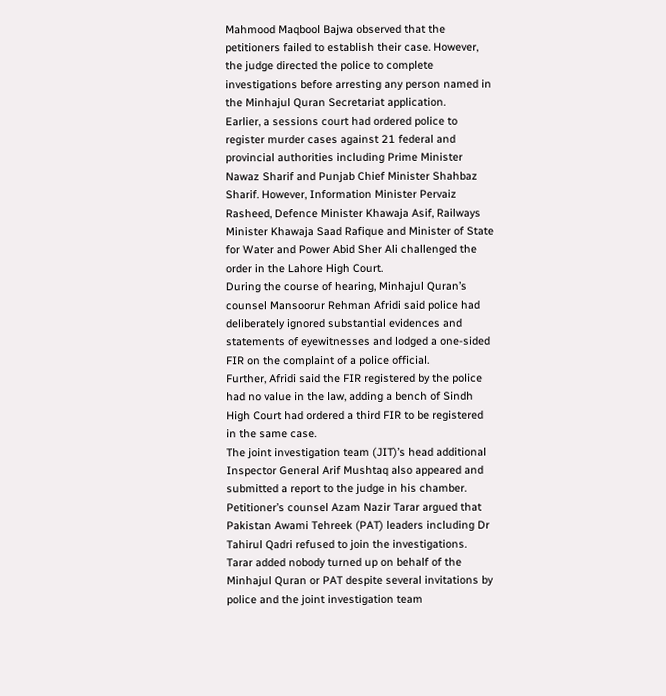Mahmood Maqbool Bajwa observed that the petitioners failed to establish their case. However, the judge directed the police to complete investigations before arresting any person named in the Minhajul Quran Secretariat application.
Earlier, a sessions court had ordered police to register murder cases against 21 federal and provincial authorities including Prime Minister Nawaz Sharif and Punjab Chief Minister Shahbaz Sharif. However, Information Minister Pervaiz Rasheed, Defence Minister Khawaja Asif, Railways Minister Khawaja Saad Rafique and Minister of State for Water and Power Abid Sher Ali challenged the order in the Lahore High Court.
During the course of hearing, Minhajul Quran’s counsel Mansoorur Rehman Afridi said police had deliberately ignored substantial evidences and statements of eyewitnesses and lodged a one-sided FIR on the complaint of a police official.
Further, Afridi said the FIR registered by the police had no value in the law, adding a bench of Sindh High Court had ordered a third FIR to be registered in the same case.
The joint investigation team (JIT)’s head additional Inspector General Arif Mushtaq also appeared and submitted a report to the judge in his chamber.
Petitioner’s counsel Azam Nazir Tarar argued that Pakistan Awami Tehreek (PAT) leaders including Dr Tahirul Qadri refused to join the investigations. Tarar added nobody turned up on behalf of the Minhajul Quran or PAT despite several invitations by police and the joint investigation team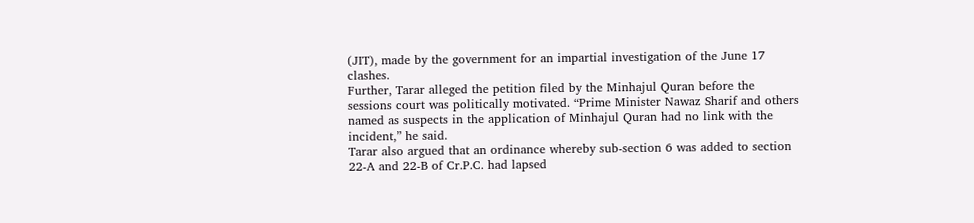(JIT), made by the government for an impartial investigation of the June 17 clashes.
Further, Tarar alleged the petition filed by the Minhajul Quran before the sessions court was politically motivated. “Prime Minister Nawaz Sharif and others named as suspects in the application of Minhajul Quran had no link with the incident,” he said.
Tarar also argued that an ordinance whereby sub-section 6 was added to section 22-A and 22-B of Cr.P.C. had lapsed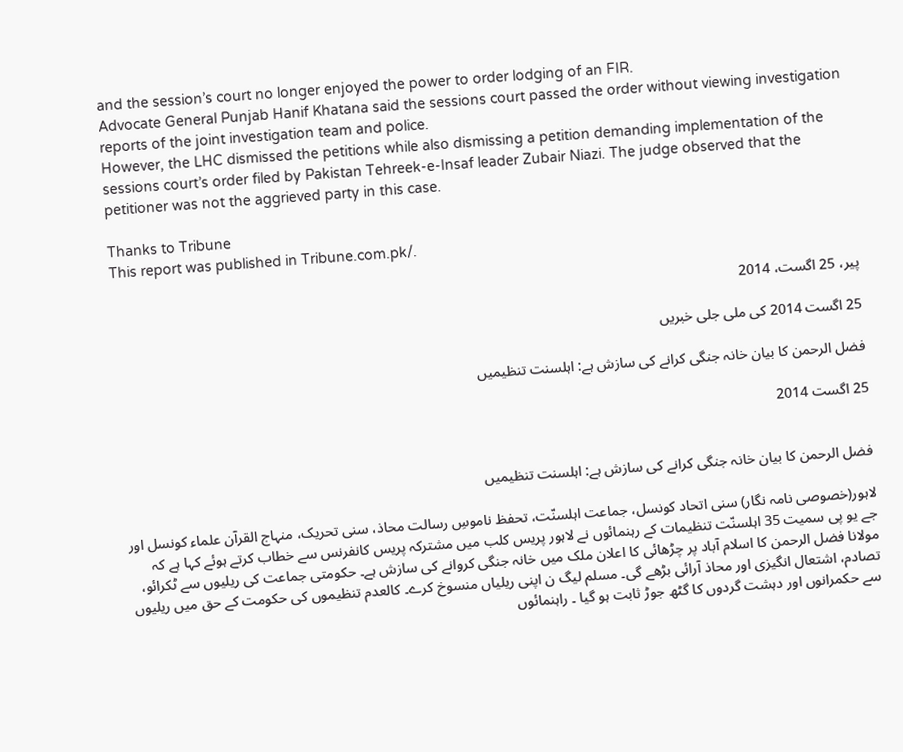and the session’s court no longer enjoyed the power to order lodging of an FIR.
Advocate General Punjab Hanif Khatana said the sessions court passed the order without viewing investigation reports of the joint investigation team and police.
However, the LHC dismissed the petitions while also dismissing a petition demanding implementation of the sessions court’s order filed by Pakistan Tehreek-e-Insaf leader Zubair Niazi. The judge observed that the petitioner was not the aggrieved party in this case.

Thanks to Tribune
This report was published in Tribune.com.pk/.

پیر، 25 اگست، 2014

25 اگست 2014 کی ملی جلی خبریں

فضل الرحمن کا بیان خانہ جنگی کرانے کی سازش ہے: اہلسنت تنظیمیں

25 اگست 2014


فضل الرحمن کا بیان خانہ جنگی کرانے کی سازش ہے: اہلسنت تنظیمیں

لاہور(خصوصی نامہ نگار) سنی اتحاد کونسل، جماعت اہلسنّت، تحفظ ناموسِ رسالت محاذ، سنی تحریک، منہاج القرآن علماء کونسل اور جے یو پی سمیت 35 اہلسنّت تنظیمات کے رہنمائوں نے لاہور پریس کلب میں مشترکہ پریس کانفرنس سے خطاب کرتے ہوئے کہا ہے کہ مولانا فضل الرحمن کا اسلام آباد پر چڑھائی کا اعلان ملک میں خانہ جنگی کروانے کی سازش ہے۔ حکومتی جماعت کی ریلیوں سے ٹکرائو، تصادم، اشتعال انگیزی اور محاذ آرائی بڑھے گی۔ مسلم لیگ ن اپنی ریلیاں منسوخ کرے۔ کالعدم تنظیموں کی حکومت کے حق میں ریلیوں سے حکمرانوں اور دہشت گردوں کا گٹھ جوڑ ثابت ہو گیا ۔ راہنمائوں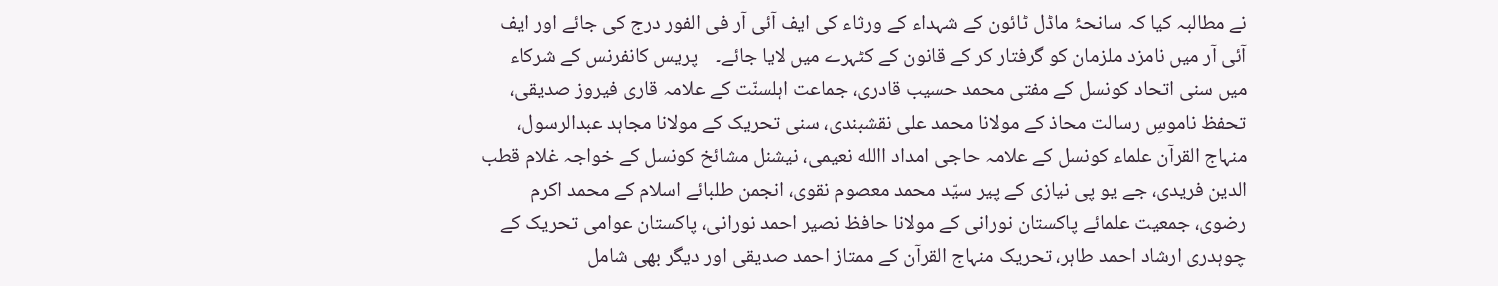نے مطالبہ کیا کہ سانحۂ ماڈل ٹائون کے شہداء کے ورثاء کی ایف آئی آر فی الفور درج کی جائے اور ایف آئی آر میں نامزد ملزمان کو گرفتار کر کے قانون کے کٹہرے میں لایا جائے۔    پریس کانفرنس کے شرکاء میں سنی اتحاد کونسل کے مفتی محمد حسیب قادری، جماعت اہلسنّت کے علامہ قاری فیروز صدیقی، تحفظ ناموسِ رسالت محاذ کے مولانا محمد علی نقشبندی، سنی تحریک کے مولانا مجاہد عبدالرسول، منہاج القرآن علماء کونسل کے علامہ حاجی امداد االله نعیمی، نیشنل مشائخ کونسل کے خواجہ غلام قطب الدین فریدی، جے یو پی نیازی کے پیر سیّد محمد معصوم نقوی، انجمن طلبائے اسلام کے محمد اکرم رضوی، جمعیت علمائے پاکستان نورانی کے مولانا حافظ نصیر احمد نورانی، پاکستان عوامی تحریک کے چوہدری ارشاد احمد طاہر، تحریک منہاج القرآن کے ممتاز احمد صدیقی اور دیگر بھی شامل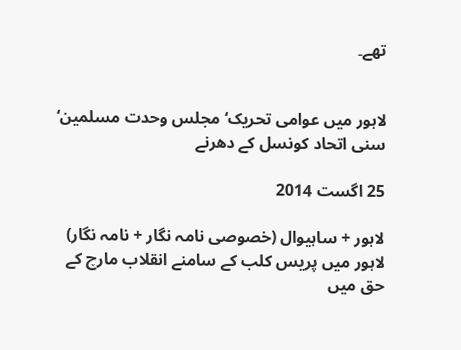تھے۔


لاہور میں عوامی تحریک‘ مجلس وحدت مسلمین‘ سنی اتحاد کونسل کے دھرنے

25 اگست 2014

لاہور + ساہیوال (خصوصی نامہ نگار + نامہ نگار) لاہور میں پریس کلب کے سامنے انقلاب مارچ کے حق میں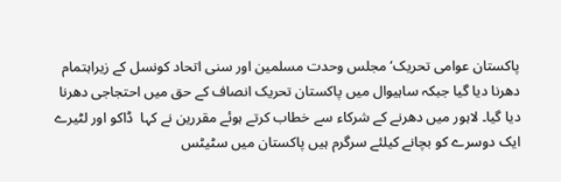پاکستان عوامی تحریک‘ مجلس وحدت مسلمین اور سنی اتحاد کونسل کے زیراہتمام دھرنا دیا گیا جبکہ ساہیوال میں پاکستان تحریک انصاف کے حق میں احتجاجی دھرنا دیا گیا۔ لاہور میں دھرنے کے شرکاء سے خطاب کرتے ہوئے مقررین نے کہا  ڈاکو اور لٹیرے ایک دوسرے کو بچانے کیلئے سرگرم ہیں پاکستان میں سٹیٹس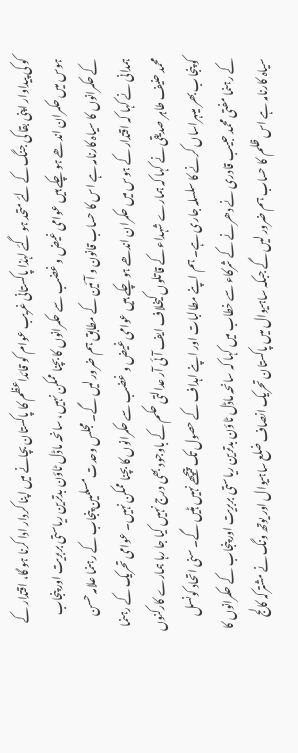کو کی پیداوار اپنی بقا کی جنگ کے لئے متحد ہو گئے لہٰذا پاکستانی غریب عوام کو قائداعظم کا پاکستان بچانے میں اپنا کردار ادا کرنا ہو گا، اقتدار کے ہوس میں حکمران اندھے ہو چکے ہیں عوامی غیض و غضب سے حکمرانوں کا بچنا ممکن نہیں، سانحہ ماڈل ٹاؤن بدترین ریاستی بربریت اور پنجاب کے حکمرانوں کا سیاہ کارنامہ ہے اس کا حساب قانون و آئین کے مطابق ہم ضرور لیں گے۔ مجلس وحدت مسلمین پنجاب کے رہنما علامہ حسن ہمدانی نے کہا کہ اقتدار کے ہوس میں حکمران اندھے ہو چکے ہیں عوامی غیض و غضب سے حکمرانوں کا بچنا ممکن نہیں۔ عوامی تحریک کے رہنما  محمد حنیف طاہر صدیقی نے کہا کہ ہمارے شہداء کے قاتلوں کیخلاف ایف آئی آر عدالتی حکم کے باوجود بھی درج نہیں کیا جا رہا ہمارے کارکنوں کو پنجاب بھر میںہراساں کرنے کا سلسلہ جاری ہے۔ ہم اپنے مطالبات اور اپنے اہداف کے حصول تک پیچھے نہیں ہٹیں گے۔ سنی اتحاد کونسل کے رہنما مفتی محمد حبیب قادری نے دھرنے کے شرکاء سے خطاب میں کہا کہ سانحہ ماڈل ٹاؤن بدترین ریاستی بربریت اور پنجاب کے حکمرانوں کا سیاہ کارنامہ ہے اس ظلم کا حساب ہم ضرور لیں گے جبکہ ساہیوال میں پاکستان تحریک انصاف ضلع ساہیوال اور یوتھ ونگ نے مشترکہ کالج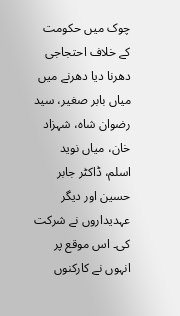چوک میں حکومت کے خلاف احتجاجی دھرنا دیا دھرنے میں میاں بابر صغیر، سید رضوان شاہ، شہزاد خان، میاں نوید اسلم، ڈاکٹر جابر حسین اور دیگر عہدیداروں نے شرکت کی۔ اس موقع پر انہوں نے کارکنوں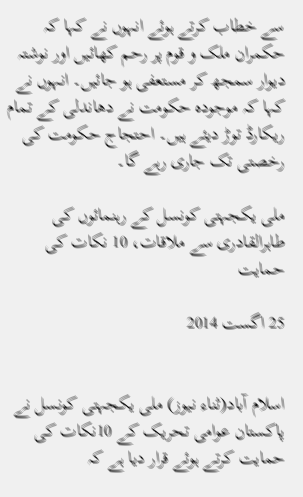سے خطاب کرتے ہوئے انہوں نے کہا کہ حکمران ملک و قوم پر رحم کھائیں اور نوشتہ دیوار سمجھ کر مستعفی ہو جائیں۔ انہوں نے کہا کہ موجودہ حکومت نے دھاندلی کے تمام ریکارڈ توڑ دیئے ہیں۔ احتجاج حکومت کی رخصتی تک جاری رہے گا۔

ملی یکجہتی کونسل کے رہنمائوں کی طاہرالقادری سے ملاقات، 10 نکات کی حمایت

25 اگست 2014


اسلام آباد(ثناء نیوز) ملی یکجہتی کونسل نے پاکستان عوامی تحریک کے 10نکات کی حمایت کرتے ہوئے قرار دیا ہے کہ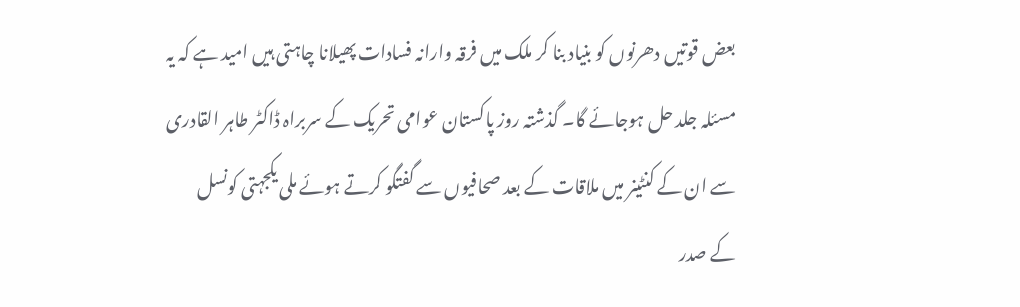بعض قوتیں دھرنوں کو بنیاد بنا کر ملک میں فرقہ وارانہ فسادات پھیلانا چاہتی ہیں امید ہے کہ یہ مسئلہ جلد حل ہوجائے گا۔ گذشتہ روز پاکستان عوامی تحریک کے سربراہ ڈاکٹر طاہر القادری سے ان کے کنٹینر میں ملاقات کے بعد صحافیوں سے گفتگو کرتے ہوئے ملی یکجہتی کونسل کے صدر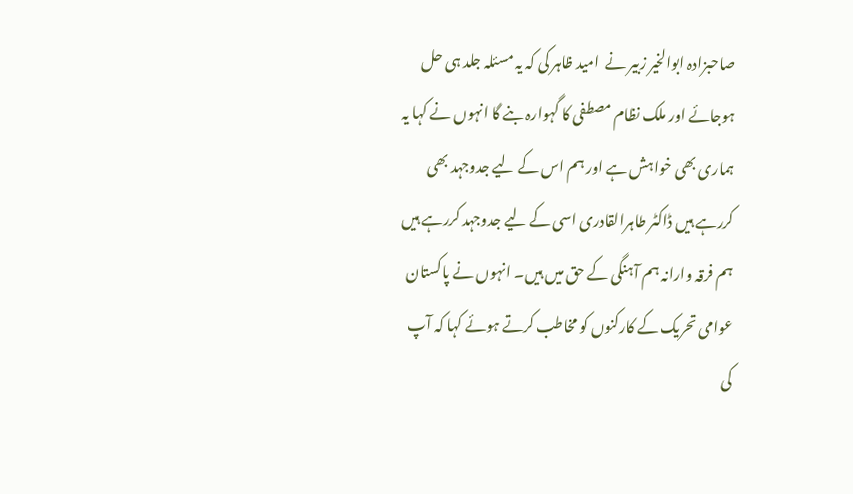صاحبزادہ ابوالخیر زبیر نے  امید ظاہر کی کہ یہ مسئلہ جلد ہی حل ہوجائے اور ملک نظام مصطفی کا گہوارہ بنے گا انہوں نے کہا یہ ہماری بھی خواہش ہے اور ہم اس کے لیے جدوجہد بھی کررہے ہیں ڈاکٹر طاہرالقادری اسی کے لیے جدوجہد کررہے ہیں ہم فرقہ وارانہ ہم آہنگی کے حق میں ہیں۔ انہوں نے پاکستان عوامی تحریک کے کارکنوں کو مخاطب کرتے ہوئے کہا کہ آپ کی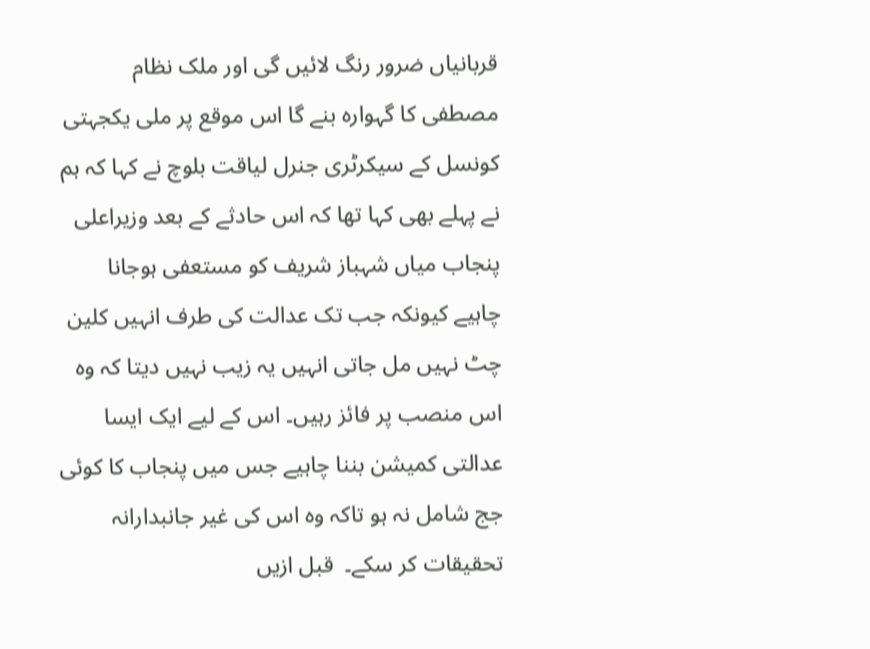قربانیاں ضرور رنگ لائیں گی اور ملک نظام مصطفی کا گہوارہ بنے گا اس موقع پر ملی یکجہتی کونسل کے سیکرٹری جنرل لیاقت بلوچ نے کہا کہ ہم نے پہلے بھی کہا تھا کہ اس حادثے کے بعد وزیراعلی پنجاب میاں شہباز شریف کو مستعفی ہوجانا چاہیے کیونکہ جب تک عدالت کی طرف انہیں کلین چٹ نہیں مل جاتی انہیں یہ زیب نہیں دیتا کہ وہ اس منصب پر فائز رہیں۔ اس کے لیے ایک ایسا عدالتی کمیشن بننا چاہیے جس میں پنجاب کا کوئی جج شامل نہ ہو تاکہ وہ اس کی غیر جانبدارانہ تحقیقات کر سکے۔  قبل ازیں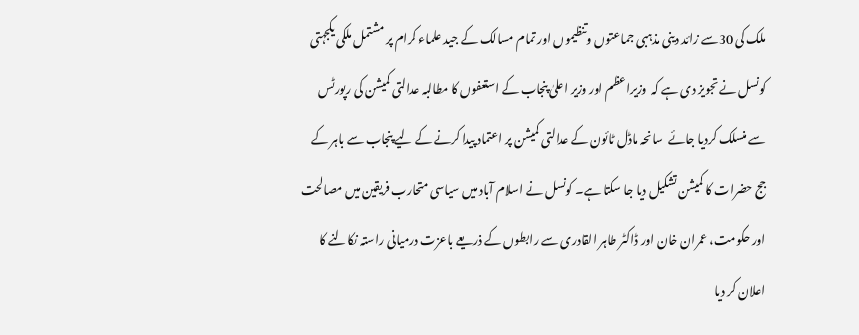ملک کی 30سے زائد دینی مذہبی جماعتوں وتنظیموں اور تمام مسالک کے جید علماء کرام پر مشتمل ملکی یکجہتی کونسل نے تجویز دی ہے کہ  وزیراعظم اور وزیر اعلیٰ پنجاب کے استعفوں کا مطالبہ عدالتی کمیشن کی رپورٹس سے منسلک کردیا جائے  سانحہ ماڈل ٹائون کے عدالتی کمیشن پر اعتماد پیدا کرنے کے لیے پنجاب سے باہر کے جج حضرات کا کمیشن تشکیل دیا جا سکتا ہے۔ کونسل نے اسلام آباد میں سیاسی متحارب فریقین میں مصالحت  اور حکومت، عمران خان اور ڈاکٹر طاہر القادری سے رابطوں کے ذریعے باعزت درمیانی راستہ نکالنے کا اعلان کر دیا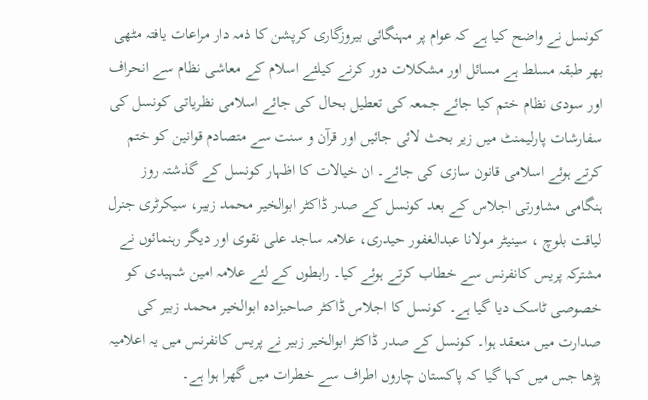کونسل نے واضح کیا ہے کہ عوام پر مہنگائی بیروزگاری کرپشن کا ذمہ دار مراعات یافتہ مٹھی بھر طبقہ مسلط ہے مسائل اور مشکلات دور کرنے کیلئے اسلام کے معاشی نظام سے انحراف اور سودی نظام ختم کیا جائے جمعہ کی تعطیل بحال کی جائے اسلامی نظریاتی کونسل کی سفارشات پارلیمنٹ میں زیر بحث لائی جائیں اور قرآن و سنت سے متصادم قوانین کو ختم کرتے ہوئے اسلامی قانون سازی کی جائے۔ ان خیالات کا اظہار کونسل کے گذشتہ روز ہنگامی مشاورتی اجلاس کے بعد کونسل کے صدر ڈاکٹر ابوالخیر محمد زبیر، سیکرٹری جنرل لیاقت بلوچ ، سینیٹر مولانا عبدالغفور حیدری، علامہ ساجد علی نقوی اور دیگر رہنمائوں نے مشترکہ پریس کانفرنس سے خطاب کرتے ہوئے کیا۔ رابطوں کے لئے علامہ امین شہیدی کو خصوصی ٹاسک دیا گیا ہے۔ کونسل کا اجلاس ڈاکٹر صاحبزادہ ابوالخیر محمد زبیر کی صدارت میں منعقد ہوا۔ کونسل کے صدر ڈاکٹر ابوالخیر زبیر نے پریس کانفرنس میں یہ اعلامیہ پڑھا جس میں کہا گیا کہ پاکستان چاروں اطراف سے خطرات میں گھرا ہوا ہے۔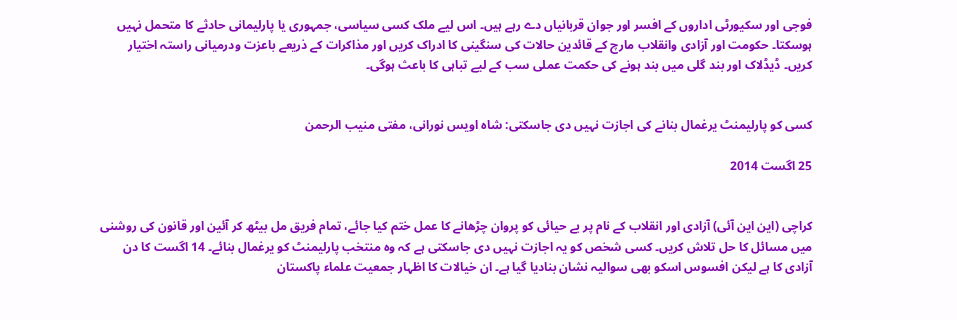فوجی اور سکیورٹی اداروں کے افسر اور جوان قربانیاں دے رہے ہیں۔ اس لیے ملک کسی سیاسی، جمہوری یا پارلیمانی حادثے کا متحمل نہیں ہوسکتا۔ حکومت اور آزادی وانقلاب مارچ کے قائدین حالات کی سنگینی کا ادراک کریں اور مذاکرات کے ذریعے باعزت ودرمیانی راستہ اختیار کریں۔ ڈیڈلاک اور بند گلی میں بند ہونے کی حکمت عملی سب کے لیے تباہی کا باعث ہوگی۔


کسی کو پارلیمنٹ یرغمال بنانے کی اجازت نہیں دی جاسکتی: شاہ اویس نورانی، مفتی منیب الرحمن

25 اگست 2014


کراچی (این این آئی) آزادی اور انقلاب کے نام پر بے حیائی کو پروان چڑھانے کا عمل ختم کیا جائے، تمام فریق مل بیٹھ کر آئین اور قانون کی روشنی میں مسائل کا حل تلاش کریں۔ کسی شخص کو یہ اجازت نہیں دی جاسکتی ہے کہ وہ منتخب پارلیمنٹ کو یرغمال بنائے۔ 14 اگست کا دن آزادی کا ہے لیکن افسوس اسکو بھی سوالیہ نشان بنادیا گیا ہے۔ ان خیالات کا اظہار جمعیت علماء پاکستان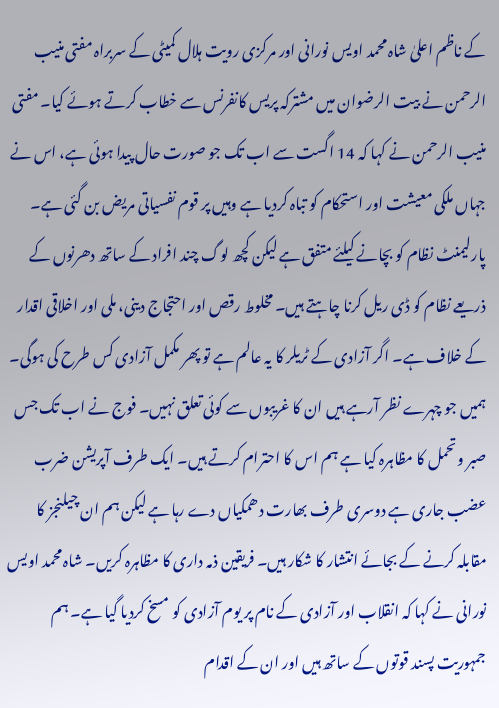کے ناظم اعلیٰ شاہ محمد اویس نورانی اور مرکزی رویت ہلال کمیٹی کے سربراہ مفتی منیب الرحمن نے بیت الرضوان میں مشترکہ پریس کانفرنس سے خطاب کرتے ہوئے کیا۔ مفتی منیب الرحمن نے کہا کہ 14 اگست سے اب تک جو صورت حال پیدا ہوئی ہے، اس نے جہاں ملکی معیشت اور استحکام کو تباہ کردیا ہے وہیں پر قوم نفسیاتی مریض بن گئی ہے۔ پارلیمنٹ نظام کو بچانے کیلئے متفق ہے لیکن کچھ لوگ چند افراد کے ساتھ دھرنوں کے ذریعے نظام کو ڈی ریل کرنا چاہتے ہیں۔ مخلوط رقص اور احتجاج دینی، ملی اور اخلاقی اقدار کے خلاف ہے۔ اگر آزادی کے ٹریلر کا یہ عالم ہے تو پھر مکمل آزادی کس طرح کی ہوگی۔ ہمیں جو چہرے نظر آرہے ہیں ان کا غریبوں سے کوئی تعلق نہیں۔ فوج نے اب تک جس صبر وتحمل کا مظاہرہ کیا ہے ہم اس کا احترام کرتے ہیں۔ ایک طرف آپریشن ضرب عضب جاری ہے دوسری طرف بھارت دھمکیاں دے رہا ہے لیکن ہم ان چیلنجز کا مقابلہ کرنے کے بجائے انتشار کا شکار ہیں۔ فریقین ذمہ داری کا مظاہرہ کریں۔ شاہ محمد اویس نورانی نے کہا کہ انقلاب اور آزادی کے نام پر یوم آزادی کو مسخ کردیا گیا ہے۔ ہم جمہوریت پسند قوتوں کے ساتھ ہیں اور ان کے اقدام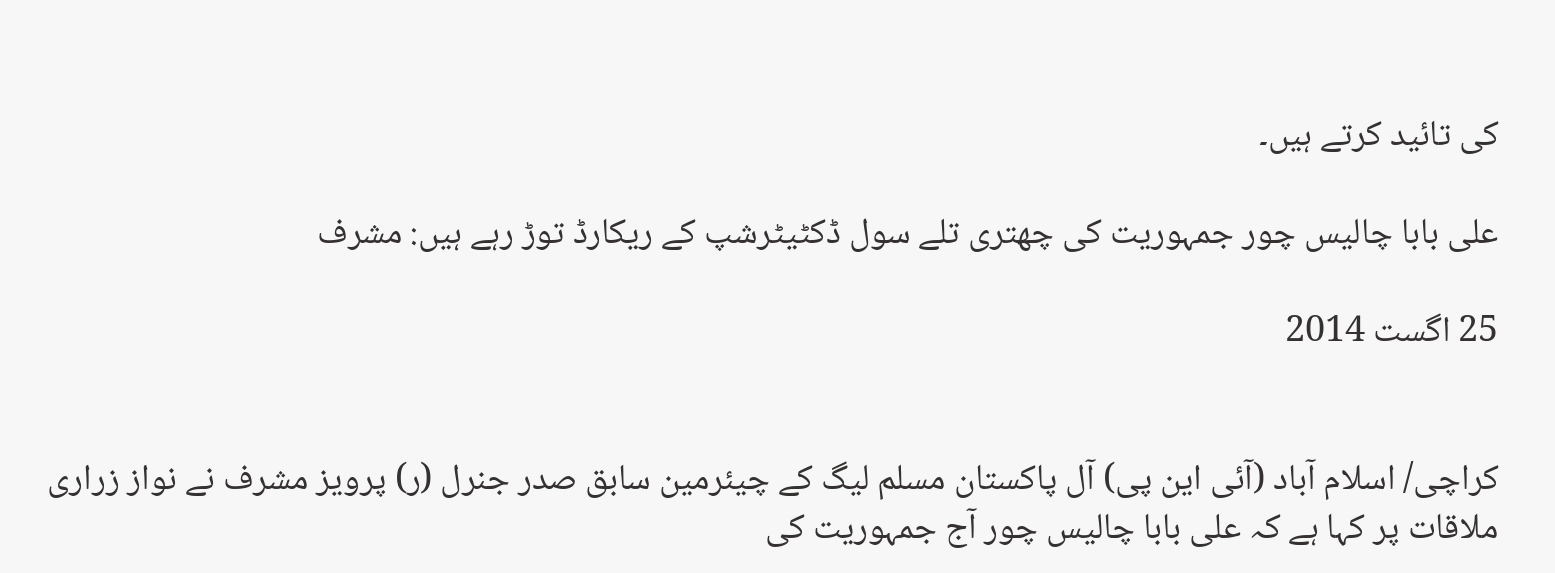کی تائید کرتے ہیں۔

علی بابا چالیس چور جمہوریت کی چھتری تلے سول ڈکٹیٹرشپ کے ریکارڈ توڑ رہے ہیں: مشرف

25 اگست 2014


کراچی/ اسلام آباد (آئی این پی) آل پاکستان مسلم لیگ کے چیئرمین سابق صدر جنرل (ر) پرویز مشرف نے نواز زراری ملاقات پر کہا ہے کہ علی بابا چالیس چور آج جمہوریت کی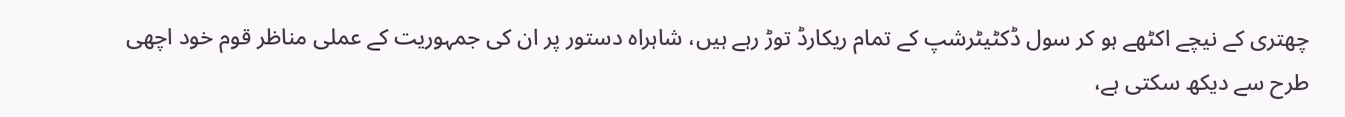چھتری کے نیچے اکٹھے ہو کر سول ڈکٹیٹرشپ کے تمام ریکارڈ توڑ رہے ہیں، شاہراہ دستور پر ان کی جمہوریت کے عملی مناظر قوم خود اچھی طرح سے دیکھ سکتی ہے،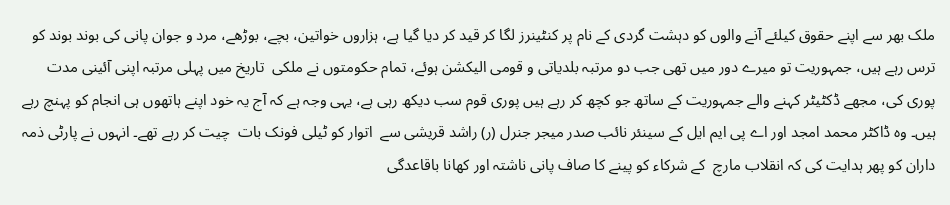ملک بھر سے اپنے حقوق کیلئے آنے والوں کو دہشت گردی کے نام پر کنٹینرز لگا کر قید کر دیا گیا ہے، ہزاروں خواتین، بچے، بوڑھے، مرد و جوان پانی کی بوند بوند کو ترس رہے ہیں، جمہوریت تو میرے دور میں تھی جب دو مرتبہ بلدیاتی و قومی الیکشن ہوئے، تمام حکومتوں نے ملکی  تاریخ میں پہلی مرتبہ اپنی آئینی مدت پوری کی، مجھے ڈکٹیٹر کہنے والے جمہوریت کے ساتھ جو کچھ کر رہے ہیں پوری قوم سب دیکھ رہی ہے، یہی وجہ ہے کہ آج یہ خود اپنے ہاتھوں ہی انجام کو پہنچ رہے ہیں۔ وہ ڈاکٹر محمد امجد اور اے پی ایم ایل کے سینئر نائب صدر میجر جنرل (ر) راشد قریشی سے  اتوار کو ٹیلی فونک بات  چیت کر رہے تھے۔ انہوں نے پارٹی ذمہ داران کو پھر ہدایت کی کہ انقلاب مارچ  کے شرکاء کو پینے کا صاف پانی ناشتہ اور کھانا باقاعدگی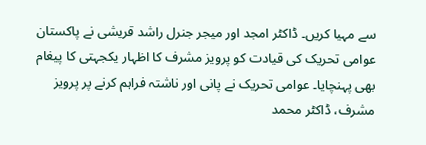سے مہیا کریں۔ ڈاکٹر امجد اور میجر جنرل راشد قریشی نے پاکستان عوامی تحریک کی قیادت کو پرویز مشرف کا اظہار یکجہتی کا پیغام بھی پہنچایا۔ عوامی تحریک نے پانی اور ناشتہ فراہم کرنے پر پرویز مشرف، ڈاکٹر محمد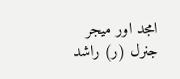امجد اور میجر جنرل (ر) راشد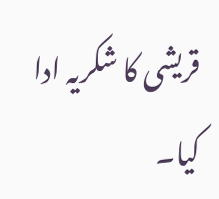قریشی کا شکریہ ادا کیا۔